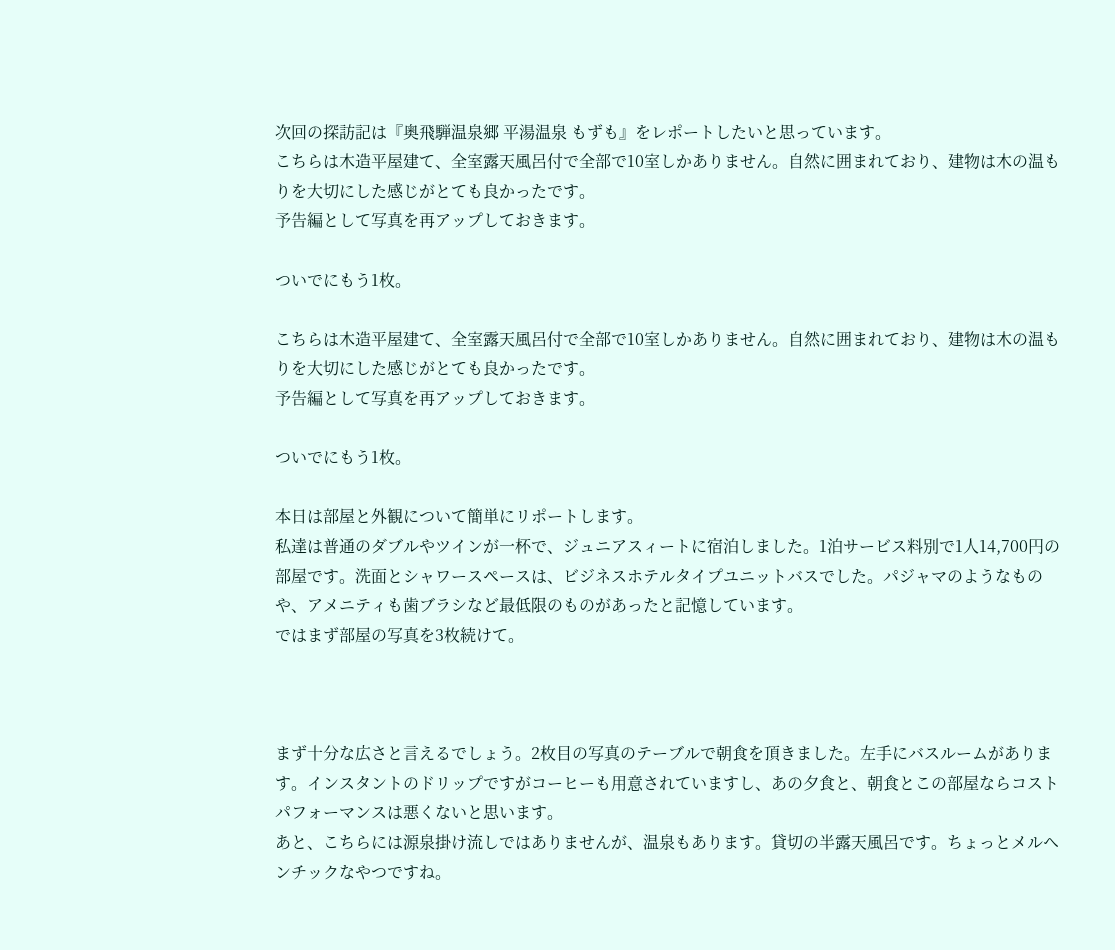次回の探訪記は『奥飛騨温泉郷 平湯温泉 もずも』をレポートしたいと思っています。
こちらは木造平屋建て、全室露天風呂付で全部で10室しかありません。自然に囲まれており、建物は木の温もりを大切にした感じがとても良かったです。
予告編として写真を再アップしておきます。

ついでにもう1枚。

こちらは木造平屋建て、全室露天風呂付で全部で10室しかありません。自然に囲まれており、建物は木の温もりを大切にした感じがとても良かったです。
予告編として写真を再アップしておきます。

ついでにもう1枚。

本日は部屋と外観について簡単にリポートします。
私達は普通のダブルやツインが一杯で、ジュニアスィートに宿泊しました。1泊サービス料別で1人14,700円の部屋です。洗面とシャワースペースは、ビジネスホテルタイプユニットバスでした。パジャマのようなものや、アメニティも歯ブラシなど最低限のものがあったと記憶しています。
ではまず部屋の写真を3枚続けて。



まず十分な広さと言えるでしょう。2枚目の写真のテーブルで朝食を頂きました。左手にバスルームがあります。インスタントのドリップですがコーヒーも用意されていますし、あの夕食と、朝食とこの部屋ならコストパフォーマンスは悪くないと思います。
あと、こちらには源泉掛け流しではありませんが、温泉もあります。貸切の半露天風呂です。ちょっとメルヘンチックなやつですね。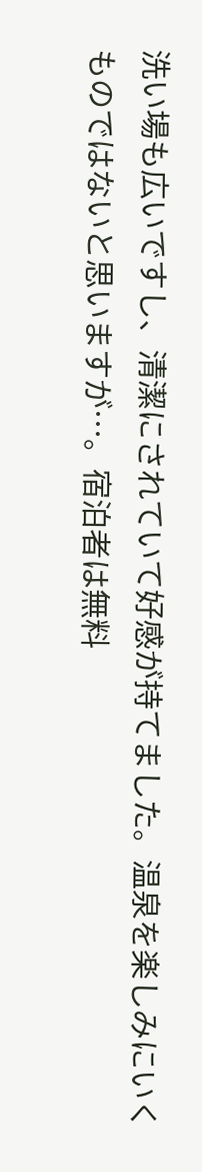洗い場も広いですし、清潔にされていて好感が持てました。温泉を楽しみにいくものではないと思いますが…。宿泊者は無料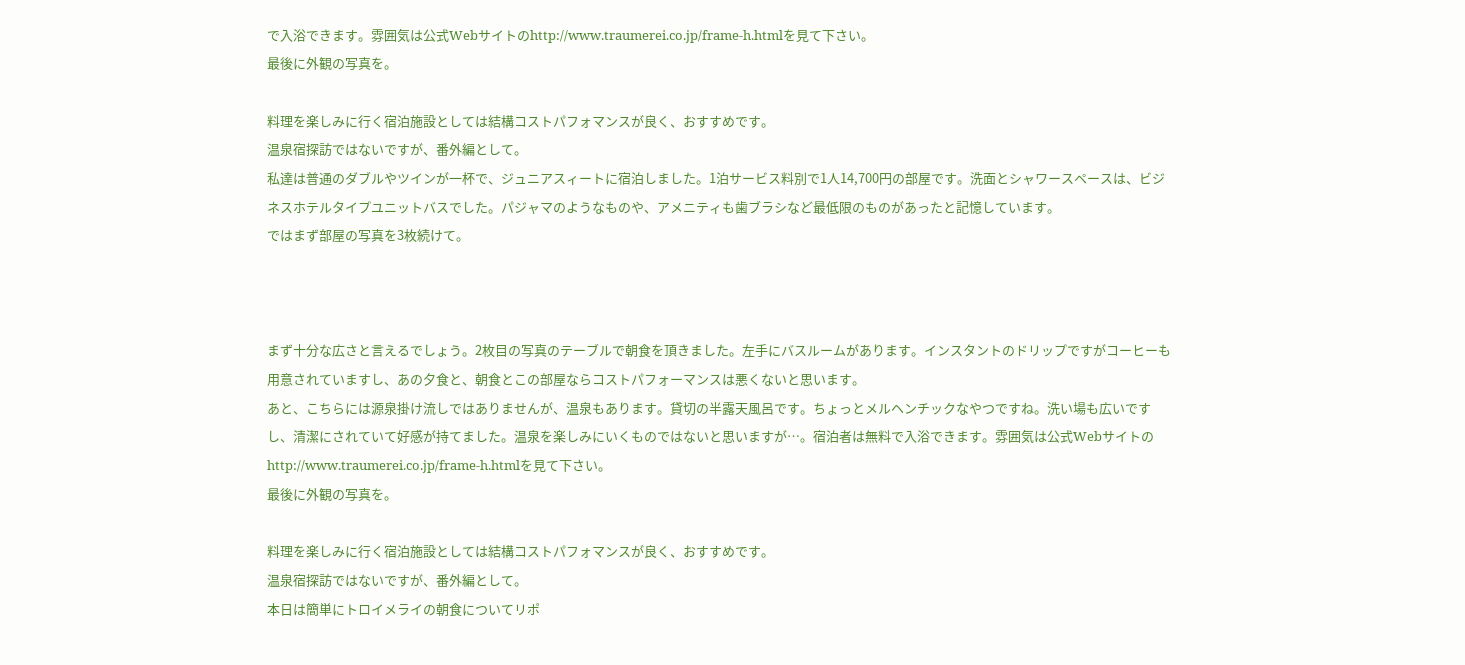で入浴できます。雰囲気は公式Webサイトのhttp://www.traumerei.co.jp/frame-h.htmlを見て下さい。
最後に外観の写真を。

料理を楽しみに行く宿泊施設としては結構コストパフォマンスが良く、おすすめです。
温泉宿探訪ではないですが、番外編として。
私達は普通のダブルやツインが一杯で、ジュニアスィートに宿泊しました。1泊サービス料別で1人14,700円の部屋です。洗面とシャワースペースは、ビジネスホテルタイプユニットバスでした。パジャマのようなものや、アメニティも歯ブラシなど最低限のものがあったと記憶しています。
ではまず部屋の写真を3枚続けて。



まず十分な広さと言えるでしょう。2枚目の写真のテーブルで朝食を頂きました。左手にバスルームがあります。インスタントのドリップですがコーヒーも用意されていますし、あの夕食と、朝食とこの部屋ならコストパフォーマンスは悪くないと思います。
あと、こちらには源泉掛け流しではありませんが、温泉もあります。貸切の半露天風呂です。ちょっとメルヘンチックなやつですね。洗い場も広いですし、清潔にされていて好感が持てました。温泉を楽しみにいくものではないと思いますが…。宿泊者は無料で入浴できます。雰囲気は公式Webサイトのhttp://www.traumerei.co.jp/frame-h.htmlを見て下さい。
最後に外観の写真を。

料理を楽しみに行く宿泊施設としては結構コストパフォマンスが良く、おすすめです。
温泉宿探訪ではないですが、番外編として。
本日は簡単にトロイメライの朝食についてリポ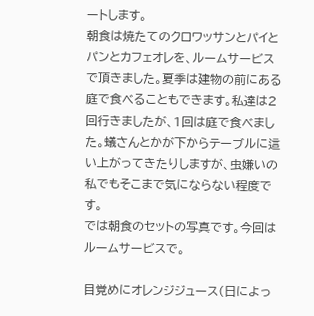ートします。
朝食は焼たてのクロワッサンとパイとパンとカフェオレを、ルームサービスで頂きました。夏季は建物の前にある庭で食べることもできます。私達は2回行きましたが、1回は庭で食べました。蟻さんとかが下からテーブルに這い上がってきたりしますが、虫嫌いの私でもそこまで気にならない程度です。
では朝食のセットの写真です。今回はルームサービスで。

目覚めにオレンジジュース(日によっ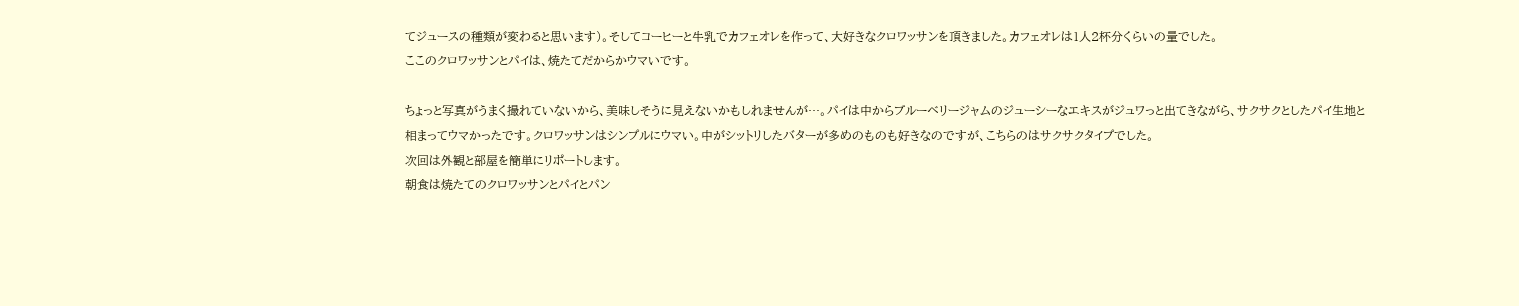てジュースの種類が変わると思います)。そしてコーヒーと牛乳でカフェオレを作って、大好きなクロワッサンを頂きました。カフェオレは1人2杯分くらいの量でした。
ここのクロワッサンとパイは、焼たてだからかウマいです。

ちょっと写真がうまく撮れていないから、美味しそうに見えないかもしれませんが…。パイは中からブルーベリージャムのジューシーなエキスがジュワっと出てきながら、サクサクとしたパイ生地と相まってウマかったです。クロワッサンはシンプルにウマい。中がシットリしたバターが多めのものも好きなのですが、こちらのはサクサクタイプでした。
次回は外観と部屋を簡単にリポートします。
朝食は焼たてのクロワッサンとパイとパン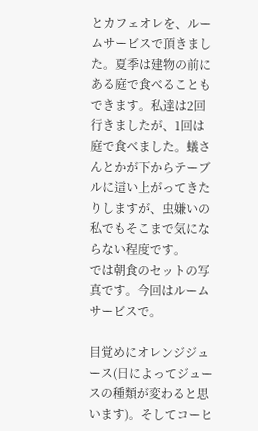とカフェオレを、ルームサービスで頂きました。夏季は建物の前にある庭で食べることもできます。私達は2回行きましたが、1回は庭で食べました。蟻さんとかが下からテーブルに這い上がってきたりしますが、虫嫌いの私でもそこまで気にならない程度です。
では朝食のセットの写真です。今回はルームサービスで。

目覚めにオレンジジュース(日によってジュースの種類が変わると思います)。そしてコーヒ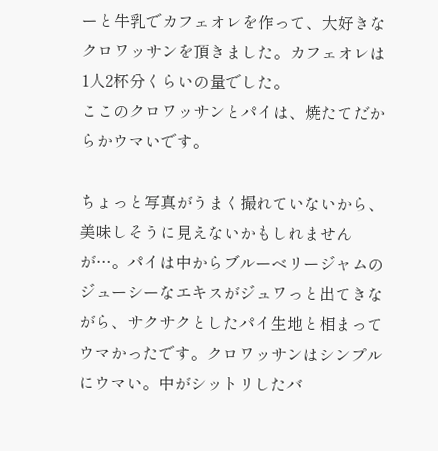ーと牛乳でカフェオレを作って、大好きなクロワッサンを頂きました。カフェオレは1人2杯分くらいの量でした。
ここのクロワッサンとパイは、焼たてだからかウマいです。

ちょっと写真がうまく撮れていないから、美味しそうに見えないかもしれませんが…。パイは中からブルーベリージャムのジューシーなエキスがジュワっと出てきながら、サクサクとしたパイ生地と相まってウマかったです。クロワッサンはシンプルにウマい。中がシットリしたバ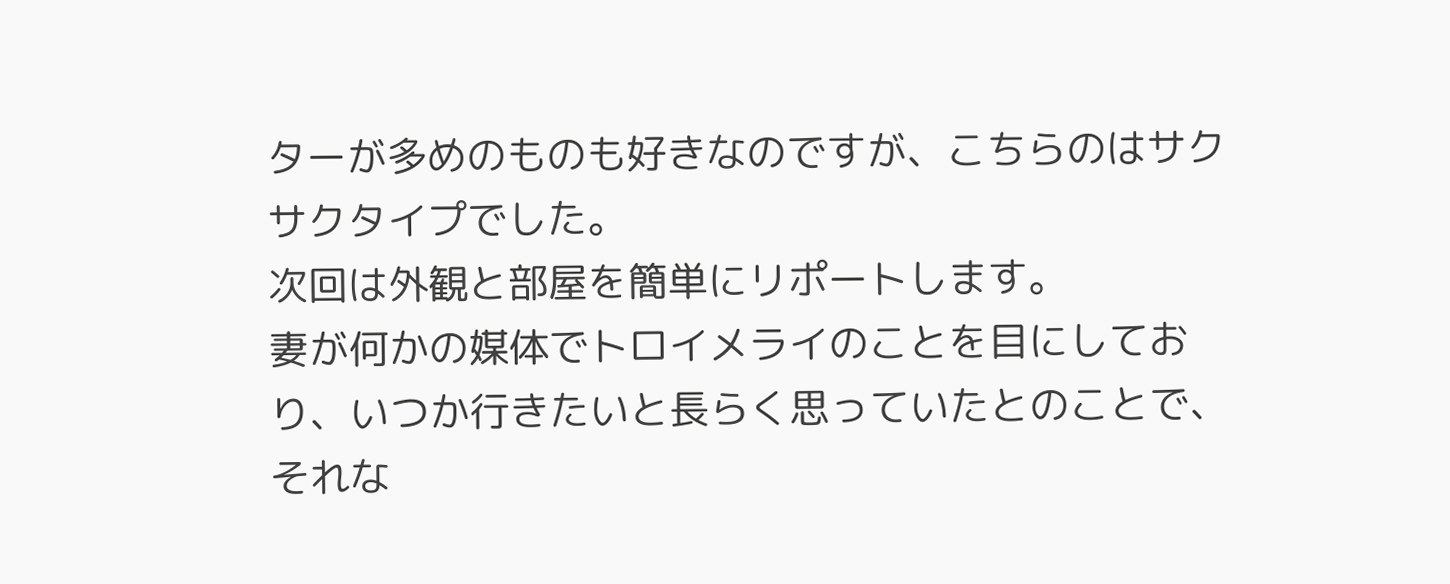ターが多めのものも好きなのですが、こちらのはサクサクタイプでした。
次回は外観と部屋を簡単にリポートします。
妻が何かの媒体でトロイメライのことを目にしており、いつか行きたいと長らく思っていたとのことで、それな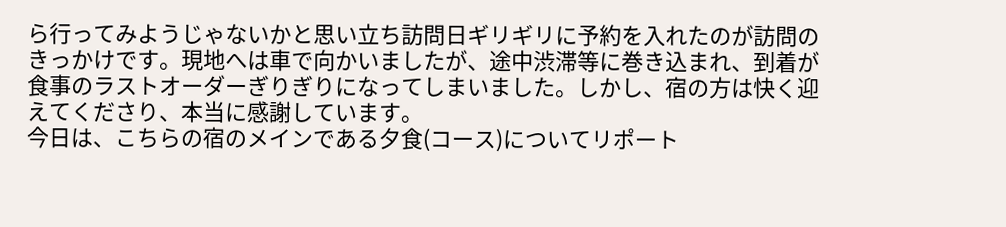ら行ってみようじゃないかと思い立ち訪問日ギリギリに予約を入れたのが訪問のきっかけです。現地へは車で向かいましたが、途中渋滞等に巻き込まれ、到着が食事のラストオーダーぎりぎりになってしまいました。しかし、宿の方は快く迎えてくださり、本当に感謝しています。
今日は、こちらの宿のメインである夕食(コース)についてリポート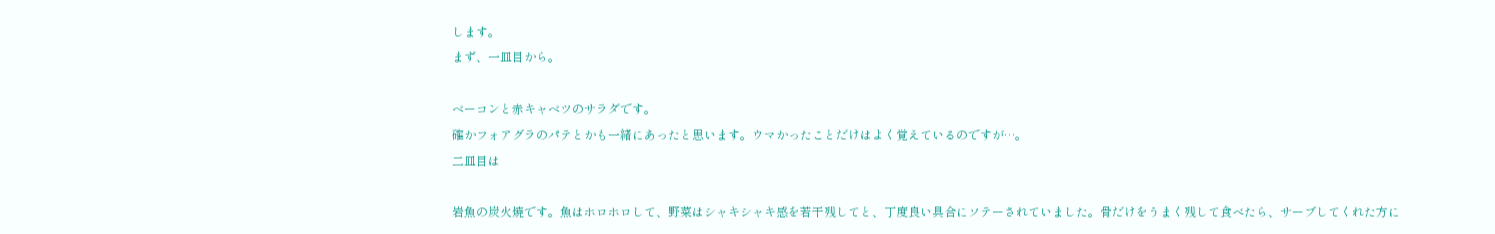します。
まず、一皿目から。

ベーコンと赤キャベツのサラダです。
確かフォアグラのパテとかも一緒にあったと思います。ウマかったことだけはよく覚えているのですが…。
二皿目は

岩魚の炭火焼です。魚はホロホロして、野菜はシャキシャキ感を若干残してと、丁度良い具合にソテーされていました。骨だけをうまく残して食べたら、サーブしてくれた方に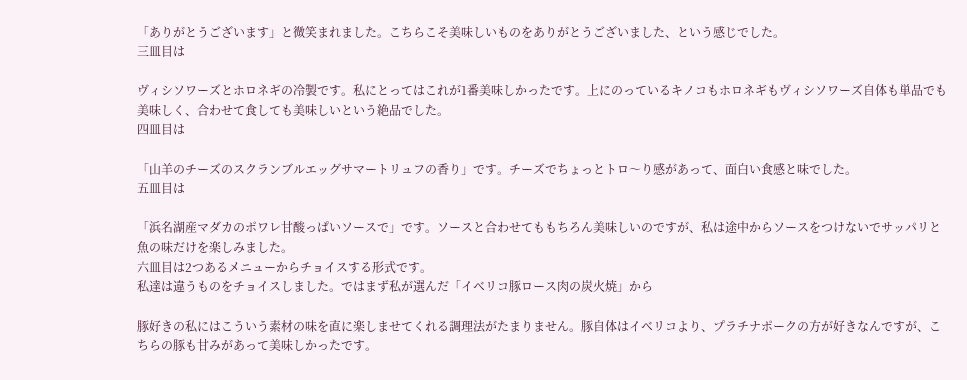「ありがとうございます」と微笑まれました。こちらこそ美味しいものをありがとうございました、という感じでした。
三皿目は

ヴィシソワーズとホロネギの冷製です。私にとってはこれが1番美味しかったです。上にのっているキノコもホロネギもヴィシソワーズ自体も単品でも美味しく、合わせて食しても美味しいという絶品でした。
四皿目は

「山羊のチーズのスクランブルエッグサマートリュフの香り」です。チーズでちょっとトロ〜り感があって、面白い食感と味でした。
五皿目は

「浜名湖産マダカのポワレ甘酸っぱいソースで」です。ソースと合わせてももちろん美味しいのですが、私は途中からソースをつけないでサッパリと魚の味だけを楽しみました。
六皿目は2つあるメニューからチョイスする形式です。
私達は違うものをチョイスしました。ではまず私が選んだ「イベリコ豚ロース肉の炭火焼」から

豚好きの私にはこういう素材の味を直に楽しませてくれる調理法がたまりません。豚自体はイベリコより、プラチナポークの方が好きなんですが、こちらの豚も甘みがあって美味しかったです。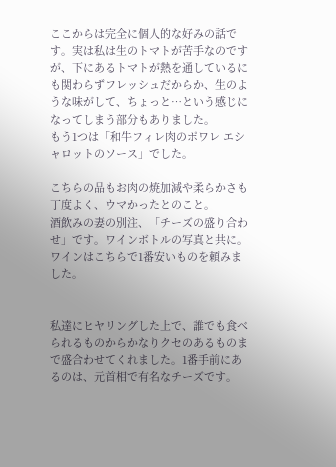ここからは完全に個人的な好みの話です。実は私は生のトマトが苦手なのですが、下にあるトマトが熱を通しているにも関わらずフレッシュだからか、生のような味がして、ちょっと…という感じになってしまう部分もありました。
もう1つは「和牛フィレ肉のポワレ エシャロットのソース」でした。

こちらの品もお肉の焼加減や柔らかさも丁度よく、ウマかったとのこと。
酒飲みの妻の別注、「チーズの盛り合わせ」です。ワインボトルの写真と共に。ワインはこちらで1番安いものを頼みました。


私達にヒヤリングした上で、誰でも食べられるものからかなりクセのあるものまで盛合わせてくれました。1番手前にあるのは、元首相で有名なチーズです。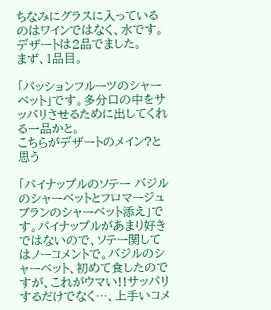ちなみにグラスに入っているのはワインではなく、水です。
デザートは2品でました。
まず、1品目。

「パッションフルーツのシャーベット」です。多分口の中をサッパリさせるために出してくれる一品かと。
こちらがデザートのメイン?と思う

「パイナップルのソテー バジルのシャーベットとフロマージュブランのシャーベット添え」です。パイナップルがあまり好きではないので、ソテー関してはノーコメントで。バジルのシャーベット、初めて食したのですが、これがウマい!!サッパリするだけでなく…、上手いコメ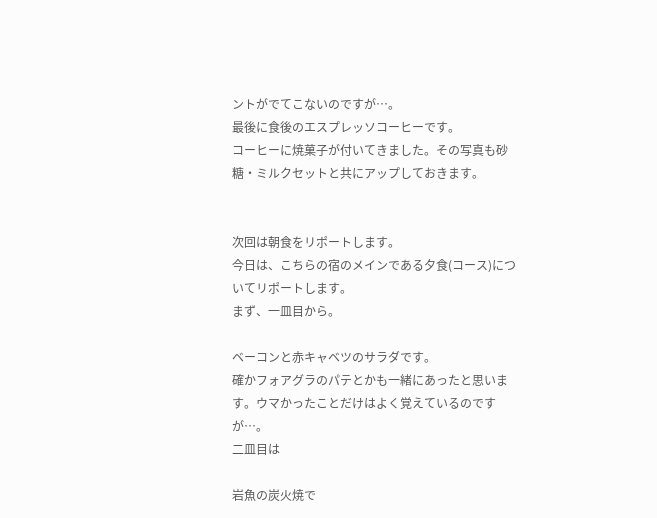ントがでてこないのですが…。
最後に食後のエスプレッソコーヒーです。
コーヒーに焼菓子が付いてきました。その写真も砂糖・ミルクセットと共にアップしておきます。


次回は朝食をリポートします。
今日は、こちらの宿のメインである夕食(コース)についてリポートします。
まず、一皿目から。

ベーコンと赤キャベツのサラダです。
確かフォアグラのパテとかも一緒にあったと思います。ウマかったことだけはよく覚えているのですが…。
二皿目は

岩魚の炭火焼で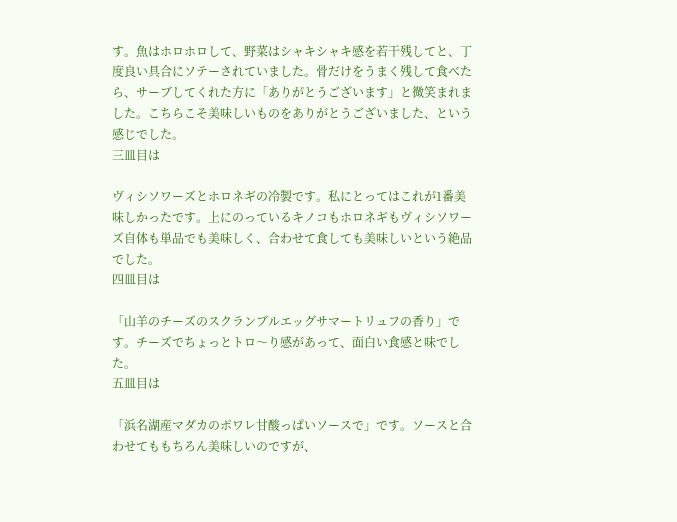す。魚はホロホロして、野菜はシャキシャキ感を若干残してと、丁度良い具合にソテーされていました。骨だけをうまく残して食べたら、サーブしてくれた方に「ありがとうございます」と微笑まれました。こちらこそ美味しいものをありがとうございました、という感じでした。
三皿目は

ヴィシソワーズとホロネギの冷製です。私にとってはこれが1番美味しかったです。上にのっているキノコもホロネギもヴィシソワーズ自体も単品でも美味しく、合わせて食しても美味しいという絶品でした。
四皿目は

「山羊のチーズのスクランブルエッグサマートリュフの香り」です。チーズでちょっとトロ〜り感があって、面白い食感と味でした。
五皿目は

「浜名湖産マダカのポワレ甘酸っぱいソースで」です。ソースと合わせてももちろん美味しいのですが、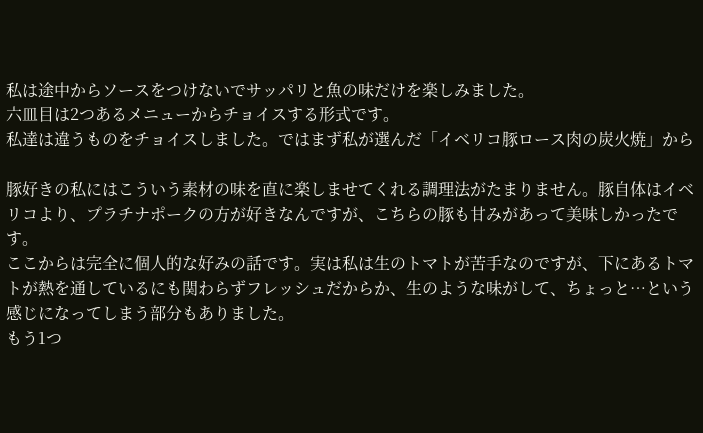私は途中からソースをつけないでサッパリと魚の味だけを楽しみました。
六皿目は2つあるメニューからチョイスする形式です。
私達は違うものをチョイスしました。ではまず私が選んだ「イベリコ豚ロース肉の炭火焼」から

豚好きの私にはこういう素材の味を直に楽しませてくれる調理法がたまりません。豚自体はイベリコより、プラチナポークの方が好きなんですが、こちらの豚も甘みがあって美味しかったです。
ここからは完全に個人的な好みの話です。実は私は生のトマトが苦手なのですが、下にあるトマトが熱を通しているにも関わらずフレッシュだからか、生のような味がして、ちょっと…という感じになってしまう部分もありました。
もう1つ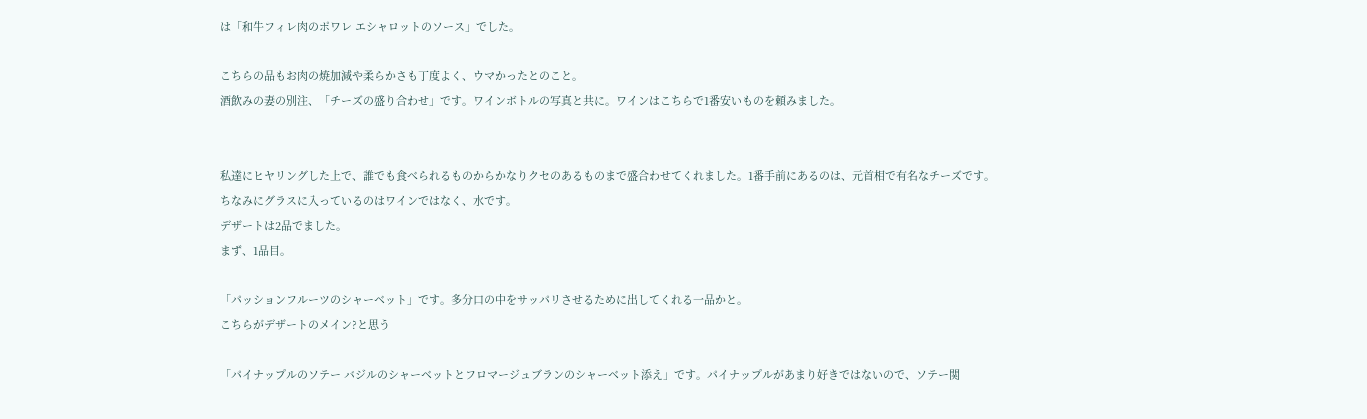は「和牛フィレ肉のポワレ エシャロットのソース」でした。

こちらの品もお肉の焼加減や柔らかさも丁度よく、ウマかったとのこと。
酒飲みの妻の別注、「チーズの盛り合わせ」です。ワインボトルの写真と共に。ワインはこちらで1番安いものを頼みました。


私達にヒヤリングした上で、誰でも食べられるものからかなりクセのあるものまで盛合わせてくれました。1番手前にあるのは、元首相で有名なチーズです。
ちなみにグラスに入っているのはワインではなく、水です。
デザートは2品でました。
まず、1品目。

「パッションフルーツのシャーベット」です。多分口の中をサッパリさせるために出してくれる一品かと。
こちらがデザートのメイン?と思う

「パイナップルのソテー バジルのシャーベットとフロマージュブランのシャーベット添え」です。パイナップルがあまり好きではないので、ソテー関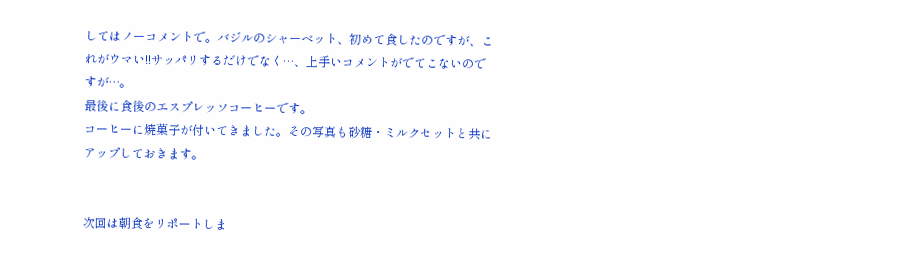してはノーコメントで。バジルのシャーベット、初めて食したのですが、これがウマい!!サッパリするだけでなく…、上手いコメントがでてこないのですが…。
最後に食後のエスプレッソコーヒーです。
コーヒーに焼菓子が付いてきました。その写真も砂糖・ミルクセットと共にアップしておきます。


次回は朝食をリポートしま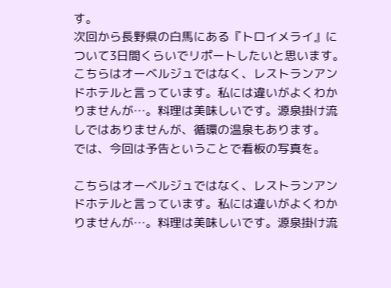す。
次回から長野県の白馬にある『トロイメライ』について3日間くらいでリポートしたいと思います。
こちらはオーベルジュではなく、レストランアンドホテルと言っています。私には違いがよくわかりませんが…。料理は美味しいです。源泉掛け流しではありませんが、循環の温泉もあります。
では、今回は予告ということで看板の写真を。

こちらはオーベルジュではなく、レストランアンドホテルと言っています。私には違いがよくわかりませんが…。料理は美味しいです。源泉掛け流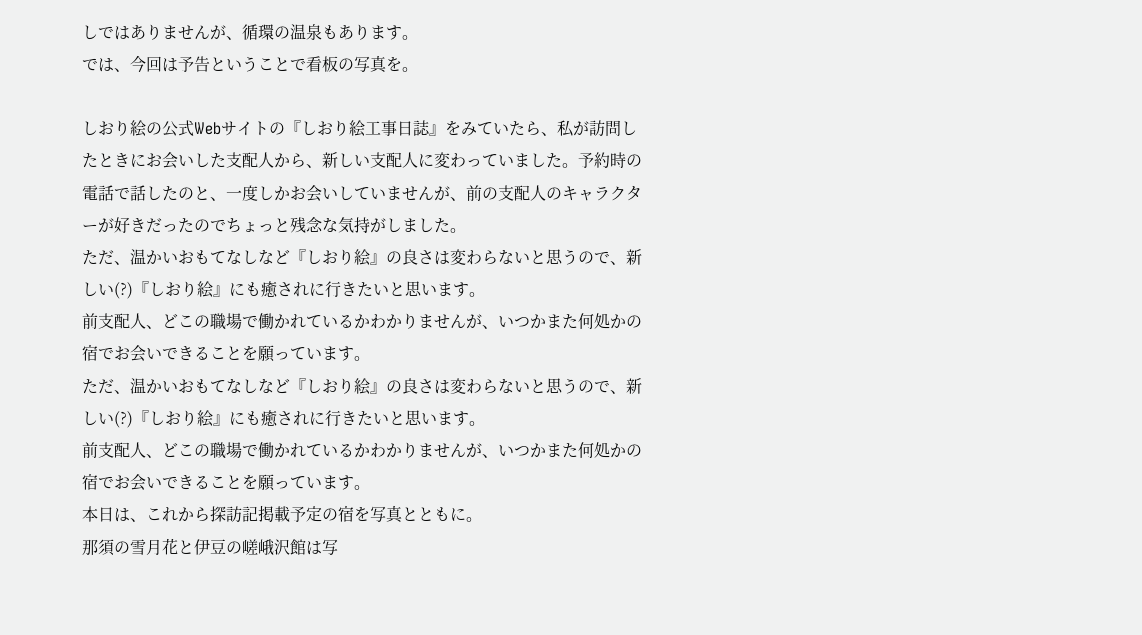しではありませんが、循環の温泉もあります。
では、今回は予告ということで看板の写真を。

しおり絵の公式Webサイトの『しおり絵工事日誌』をみていたら、私が訪問したときにお会いした支配人から、新しい支配人に変わっていました。予約時の電話で話したのと、一度しかお会いしていませんが、前の支配人のキャラクターが好きだったのでちょっと残念な気持がしました。
ただ、温かいおもてなしなど『しおり絵』の良さは変わらないと思うので、新しい(?)『しおり絵』にも癒されに行きたいと思います。
前支配人、どこの職場で働かれているかわかりませんが、いつかまた何処かの宿でお会いできることを願っています。
ただ、温かいおもてなしなど『しおり絵』の良さは変わらないと思うので、新しい(?)『しおり絵』にも癒されに行きたいと思います。
前支配人、どこの職場で働かれているかわかりませんが、いつかまた何処かの宿でお会いできることを願っています。
本日は、これから探訪記掲載予定の宿を写真とともに。
那須の雪月花と伊豆の嵯峨沢館は写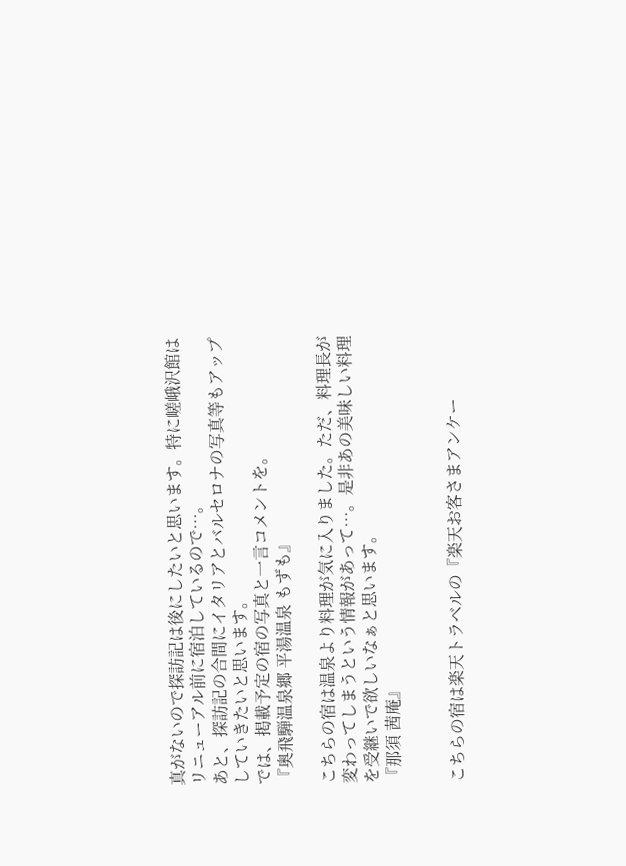真がないので探訪記は後にしたいと思います。特に嵯峨沢館はリニューアル前に宿泊しているので…。
あと、探訪記の合間にイタリアとバルセロナの写真等もアップしていきたいと思います。
では、掲載予定の宿の写真と一言コメントを。
『奥飛騨温泉郷 平湯温泉 もずも』

こちらの宿は温泉より料理が気に入りました。ただ、料理長が変わってしまうという情報があって…。是非あの美味しい料理を受継いで欲しいなぁと思います。
『那須 茜庵』


こちらの宿は楽天トラベルの『楽天お客さまアンケー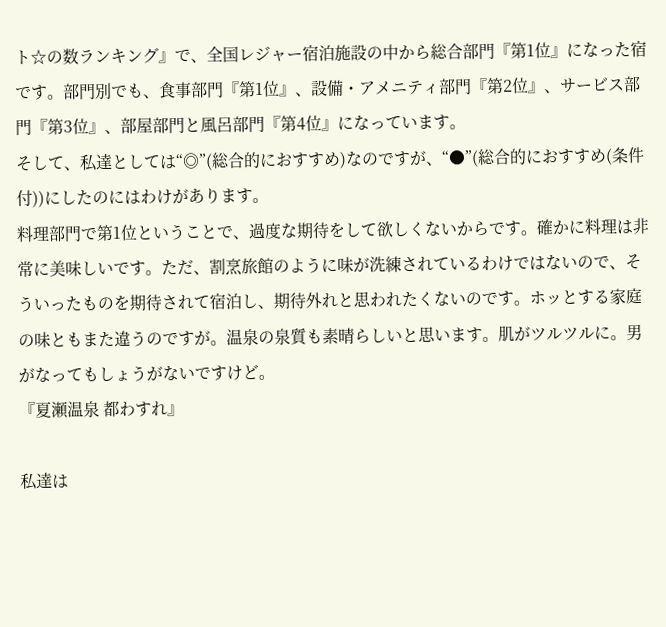ト☆の数ランキング』で、全国レジャー宿泊施設の中から総合部門『第1位』になった宿です。部門別でも、食事部門『第1位』、設備・アメニティ部門『第2位』、サービス部門『第3位』、部屋部門と風呂部門『第4位』になっています。
そして、私達としては“◎”(総合的におすすめ)なのですが、“●”(総合的におすすめ(条件付))にしたのにはわけがあります。
料理部門で第1位ということで、過度な期待をして欲しくないからです。確かに料理は非常に美味しいです。ただ、割烹旅館のように味が洗練されているわけではないので、そういったものを期待されて宿泊し、期待外れと思われたくないのです。ホッとする家庭の味ともまた違うのですが。温泉の泉質も素晴らしいと思います。肌がツルツルに。男がなってもしょうがないですけど。
『夏瀬温泉 都わすれ』

私達は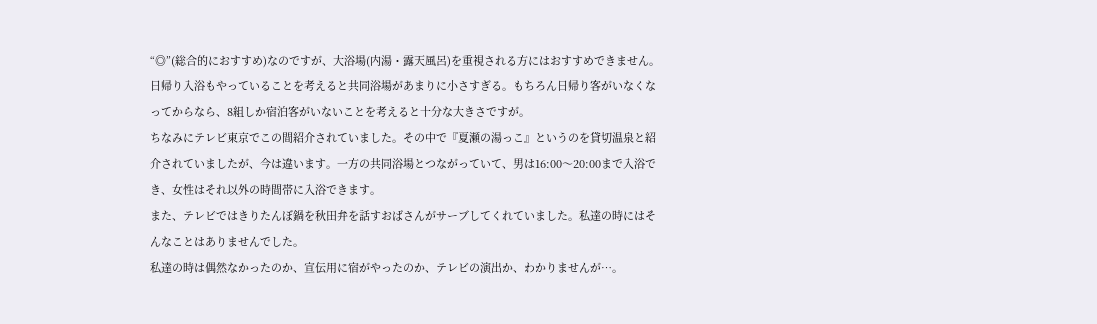“◎”(総合的におすすめ)なのですが、大浴場(内湯・露天風呂)を重視される方にはおすすめできません。日帰り入浴もやっていることを考えると共同浴場があまりに小さすぎる。もちろん日帰り客がいなくなってからなら、8組しか宿泊客がいないことを考えると十分な大きさですが。
ちなみにテレビ東京でこの間紹介されていました。その中で『夏瀬の湯っこ』というのを貸切温泉と紹介されていましたが、今は違います。一方の共同浴場とつながっていて、男は16:00〜20:00まで入浴でき、女性はそれ以外の時間帯に入浴できます。
また、テレビではきりたんぼ鍋を秋田弁を話すおばさんがサーブしてくれていました。私達の時にはそんなことはありませんでした。
私達の時は偶然なかったのか、宣伝用に宿がやったのか、テレビの演出か、わかりませんが…。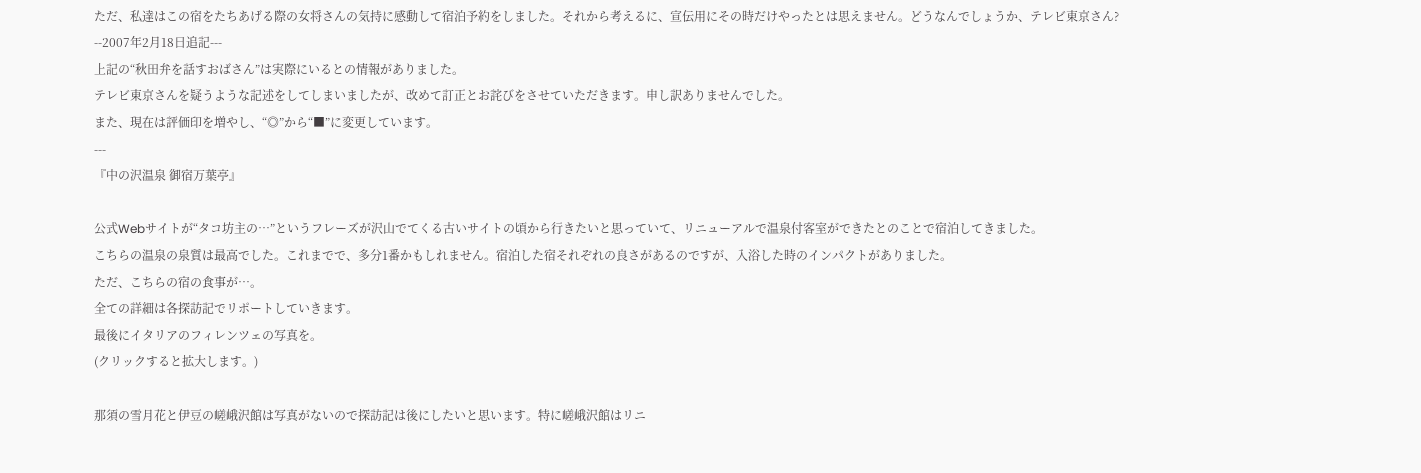ただ、私達はこの宿をたちあげる際の女将さんの気持に感動して宿泊予約をしました。それから考えるに、宣伝用にその時だけやったとは思えません。どうなんでしょうか、テレビ東京さん?
--2007年2月18日追記---
上記の“秋田弁を話すおばさん”は実際にいるとの情報がありました。
テレビ東京さんを疑うような記述をしてしまいましたが、改めて訂正とお詫びをさせていただきます。申し訳ありませんでした。
また、現在は評価印を増やし、“◎”から“■”に変更しています。
---
『中の沢温泉 御宿万葉亭』

公式Webサイトが“タコ坊主の…”というフレーズが沢山でてくる古いサイトの頃から行きたいと思っていて、リニューアルで温泉付客室ができたとのことで宿泊してきました。
こちらの温泉の泉質は最高でした。これまでで、多分1番かもしれません。宿泊した宿それぞれの良さがあるのですが、入浴した時のインパクトがありました。
ただ、こちらの宿の食事が…。
全ての詳細は各探訪記でリポートしていきます。
最後にイタリアのフィレンツェの写真を。
(クリックすると拡大します。)

那須の雪月花と伊豆の嵯峨沢館は写真がないので探訪記は後にしたいと思います。特に嵯峨沢館はリニ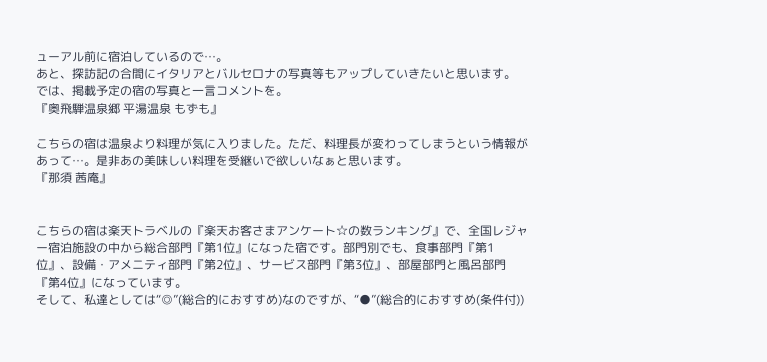ューアル前に宿泊しているので…。
あと、探訪記の合間にイタリアとバルセロナの写真等もアップしていきたいと思います。
では、掲載予定の宿の写真と一言コメントを。
『奥飛騨温泉郷 平湯温泉 もずも』

こちらの宿は温泉より料理が気に入りました。ただ、料理長が変わってしまうという情報があって…。是非あの美味しい料理を受継いで欲しいなぁと思います。
『那須 茜庵』


こちらの宿は楽天トラベルの『楽天お客さまアンケート☆の数ランキング』で、全国レジャー宿泊施設の中から総合部門『第1位』になった宿です。部門別でも、食事部門『第1位』、設備・アメニティ部門『第2位』、サービス部門『第3位』、部屋部門と風呂部門『第4位』になっています。
そして、私達としては“◎”(総合的におすすめ)なのですが、“●”(総合的におすすめ(条件付))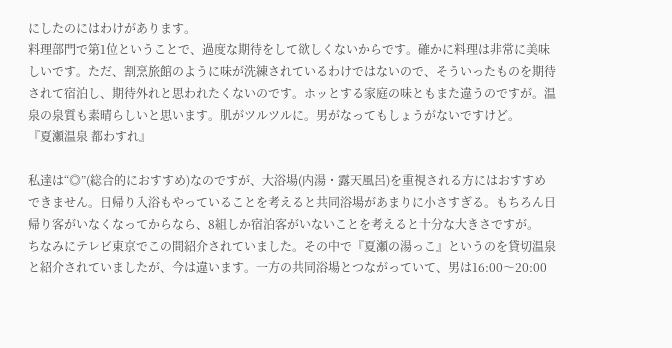にしたのにはわけがあります。
料理部門で第1位ということで、過度な期待をして欲しくないからです。確かに料理は非常に美味しいです。ただ、割烹旅館のように味が洗練されているわけではないので、そういったものを期待されて宿泊し、期待外れと思われたくないのです。ホッとする家庭の味ともまた違うのですが。温泉の泉質も素晴らしいと思います。肌がツルツルに。男がなってもしょうがないですけど。
『夏瀬温泉 都わすれ』

私達は“◎”(総合的におすすめ)なのですが、大浴場(内湯・露天風呂)を重視される方にはおすすめできません。日帰り入浴もやっていることを考えると共同浴場があまりに小さすぎる。もちろん日帰り客がいなくなってからなら、8組しか宿泊客がいないことを考えると十分な大きさですが。
ちなみにテレビ東京でこの間紹介されていました。その中で『夏瀬の湯っこ』というのを貸切温泉と紹介されていましたが、今は違います。一方の共同浴場とつながっていて、男は16:00〜20:00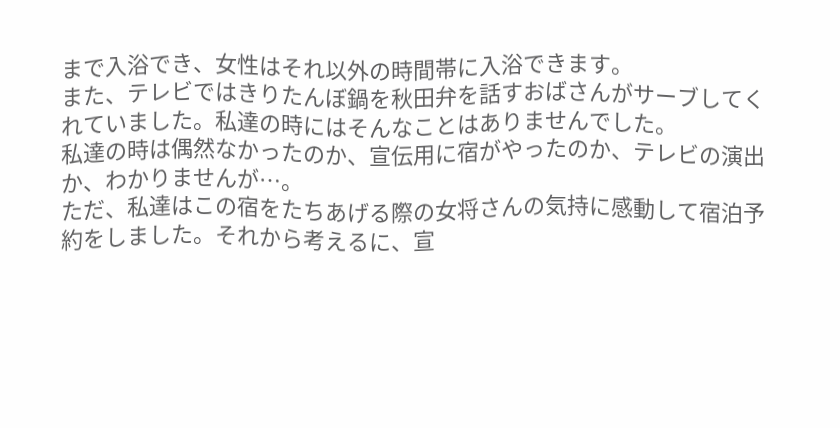まで入浴でき、女性はそれ以外の時間帯に入浴できます。
また、テレビではきりたんぼ鍋を秋田弁を話すおばさんがサーブしてくれていました。私達の時にはそんなことはありませんでした。
私達の時は偶然なかったのか、宣伝用に宿がやったのか、テレビの演出か、わかりませんが…。
ただ、私達はこの宿をたちあげる際の女将さんの気持に感動して宿泊予約をしました。それから考えるに、宣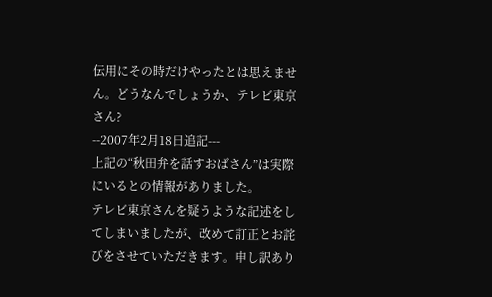伝用にその時だけやったとは思えません。どうなんでしょうか、テレビ東京さん?
--2007年2月18日追記---
上記の“秋田弁を話すおばさん”は実際にいるとの情報がありました。
テレビ東京さんを疑うような記述をしてしまいましたが、改めて訂正とお詫びをさせていただきます。申し訳あり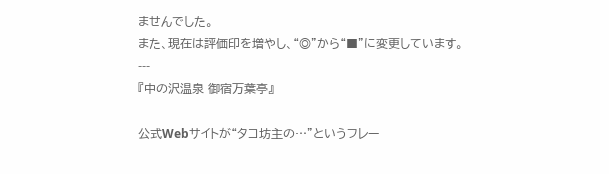ませんでした。
また、現在は評価印を増やし、“◎”から“■”に変更しています。
---
『中の沢温泉 御宿万葉亭』

公式Webサイトが“タコ坊主の…”というフレー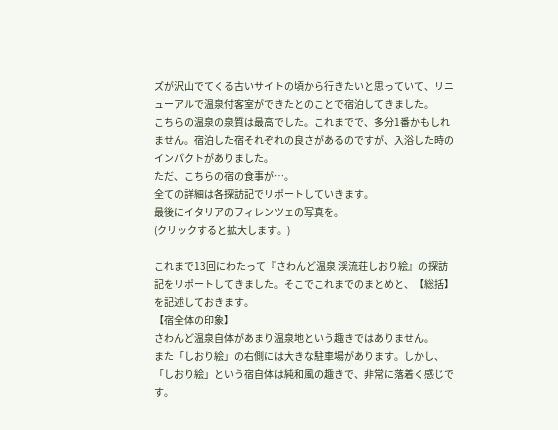ズが沢山でてくる古いサイトの頃から行きたいと思っていて、リニューアルで温泉付客室ができたとのことで宿泊してきました。
こちらの温泉の泉質は最高でした。これまでで、多分1番かもしれません。宿泊した宿それぞれの良さがあるのですが、入浴した時のインパクトがありました。
ただ、こちらの宿の食事が…。
全ての詳細は各探訪記でリポートしていきます。
最後にイタリアのフィレンツェの写真を。
(クリックすると拡大します。)

これまで13回にわたって『さわんど温泉 渓流荘しおり絵』の探訪記をリポートしてきました。そこでこれまでのまとめと、【総括】を記述しておきます。
【宿全体の印象】
さわんど温泉自体があまり温泉地という趣きではありません。
また「しおり絵」の右側には大きな駐車場があります。しかし、「しおり絵」という宿自体は純和風の趣きで、非常に落着く感じです。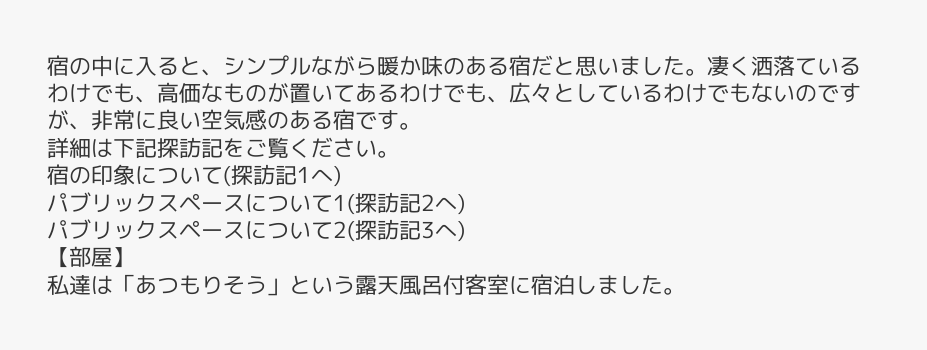宿の中に入ると、シンプルながら暖か味のある宿だと思いました。凄く洒落ているわけでも、高価なものが置いてあるわけでも、広々としているわけでもないのですが、非常に良い空気感のある宿です。
詳細は下記探訪記をご覧ください。
宿の印象について(探訪記1へ)
パブリックスペースについて1(探訪記2へ)
パブリックスペースについて2(探訪記3へ)
【部屋】
私達は「あつもりそう」という露天風呂付客室に宿泊しました。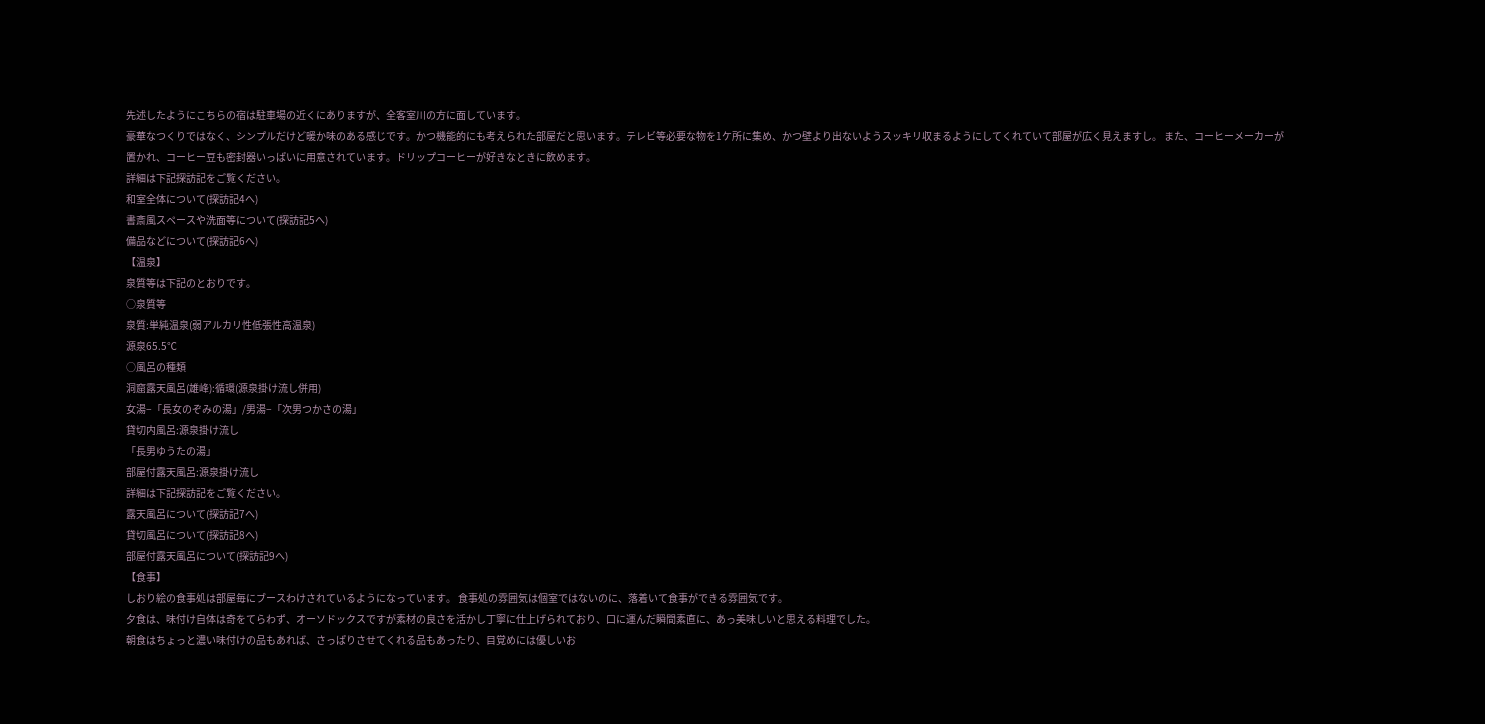先述したようにこちらの宿は駐車場の近くにありますが、全客室川の方に面しています。
豪華なつくりではなく、シンプルだけど暖か味のある感じです。かつ機能的にも考えられた部屋だと思います。テレビ等必要な物を1ケ所に集め、かつ壁より出ないようスッキリ収まるようにしてくれていて部屋が広く見えますし。 また、コーヒーメーカーが置かれ、コーヒー豆も密封器いっぱいに用意されています。ドリップコーヒーが好きなときに飲めます。
詳細は下記探訪記をご覧ください。
和室全体について(探訪記4へ)
書斎風スペースや洗面等について(探訪記5へ)
備品などについて(探訪記6へ)
【温泉】
泉質等は下記のとおりです。
○泉質等
泉質:単純温泉(弱アルカリ性低張性高温泉)
源泉65.5℃
○風呂の種類
洞窟露天風呂(雄峰):循環(源泉掛け流し併用)
女湯−「長女のぞみの湯」/男湯−「次男つかさの湯」
貸切内風呂:源泉掛け流し
「長男ゆうたの湯」
部屋付露天風呂:源泉掛け流し
詳細は下記探訪記をご覧ください。
露天風呂について(探訪記7へ)
貸切風呂について(探訪記8へ)
部屋付露天風呂について(探訪記9へ)
【食事】
しおり絵の食事処は部屋毎にブースわけされているようになっています。 食事処の雰囲気は個室ではないのに、落着いて食事ができる雰囲気です。
夕食は、味付け自体は奇をてらわず、オーソドックスですが素材の良さを活かし丁寧に仕上げられており、口に運んだ瞬間素直に、あっ美味しいと思える料理でした。
朝食はちょっと濃い味付けの品もあれば、さっぱりさせてくれる品もあったり、目覚めには優しいお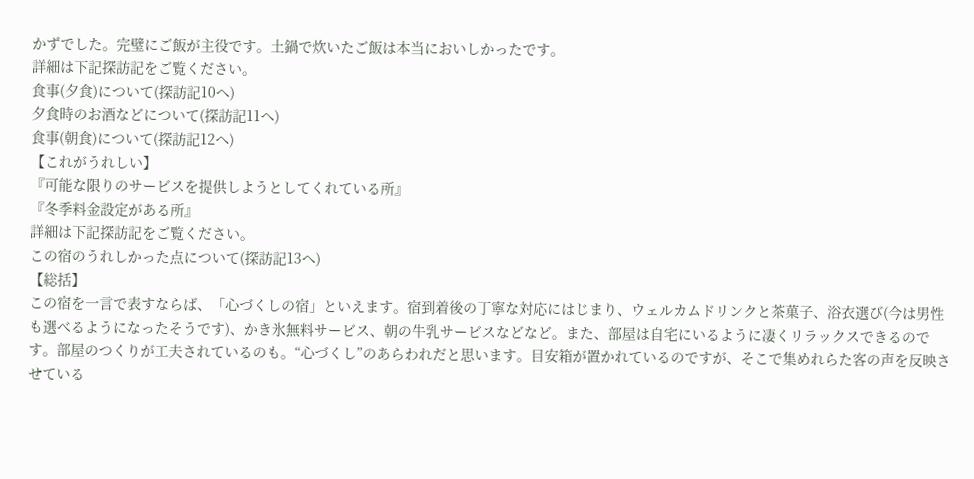かずでした。完璧にご飯が主役です。土鍋で炊いたご飯は本当においしかったです。
詳細は下記探訪記をご覧ください。
食事(夕食)について(探訪記10へ)
夕食時のお酒などについて(探訪記11へ)
食事(朝食)について(探訪記12へ)
【これがうれしい】
『可能な限りのサービスを提供しようとしてくれている所』
『冬季料金設定がある所』
詳細は下記探訪記をご覧ください。
この宿のうれしかった点について(探訪記13へ)
【総括】
この宿を一言で表すならば、「心づくしの宿」といえます。宿到着後の丁寧な対応にはじまり、ウェルカムドリンクと茶菓子、浴衣選び(今は男性も選べるようになったそうです)、かき氷無料サービス、朝の牛乳サービスなどなど。また、部屋は自宅にいるように凄くリラックスできるのです。部屋のつくりが工夫されているのも。“心づくし”のあらわれだと思います。目安箱が置かれているのですが、そこで集めれらた客の声を反映させている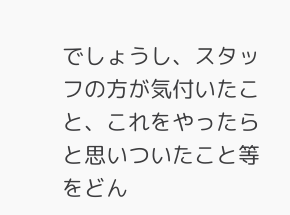でしょうし、スタッフの方が気付いたこと、これをやったらと思いついたこと等をどん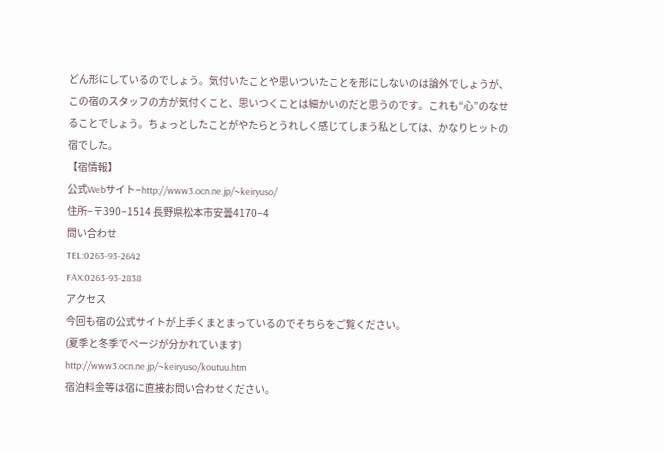どん形にしているのでしょう。気付いたことや思いついたことを形にしないのは論外でしょうが、この宿のスタッフの方が気付くこと、思いつくことは細かいのだと思うのです。これも“心”のなせることでしょう。ちょっとしたことがやたらとうれしく感じてしまう私としては、かなりヒットの宿でした。
【宿情報】
公式Webサイト−http://www3.ocn.ne.jp/~keiryuso/
住所−〒390−1514 長野県松本市安曇4170−4
問い合わせ
TEL:0263-93-2642
FAX:0263-93-2838
アクセス
今回も宿の公式サイトが上手くまとまっているのでそちらをご覧ください。
(夏季と冬季でページが分かれています)
http://www3.ocn.ne.jp/~keiryuso/koutuu.htm
宿泊料金等は宿に直接お問い合わせください。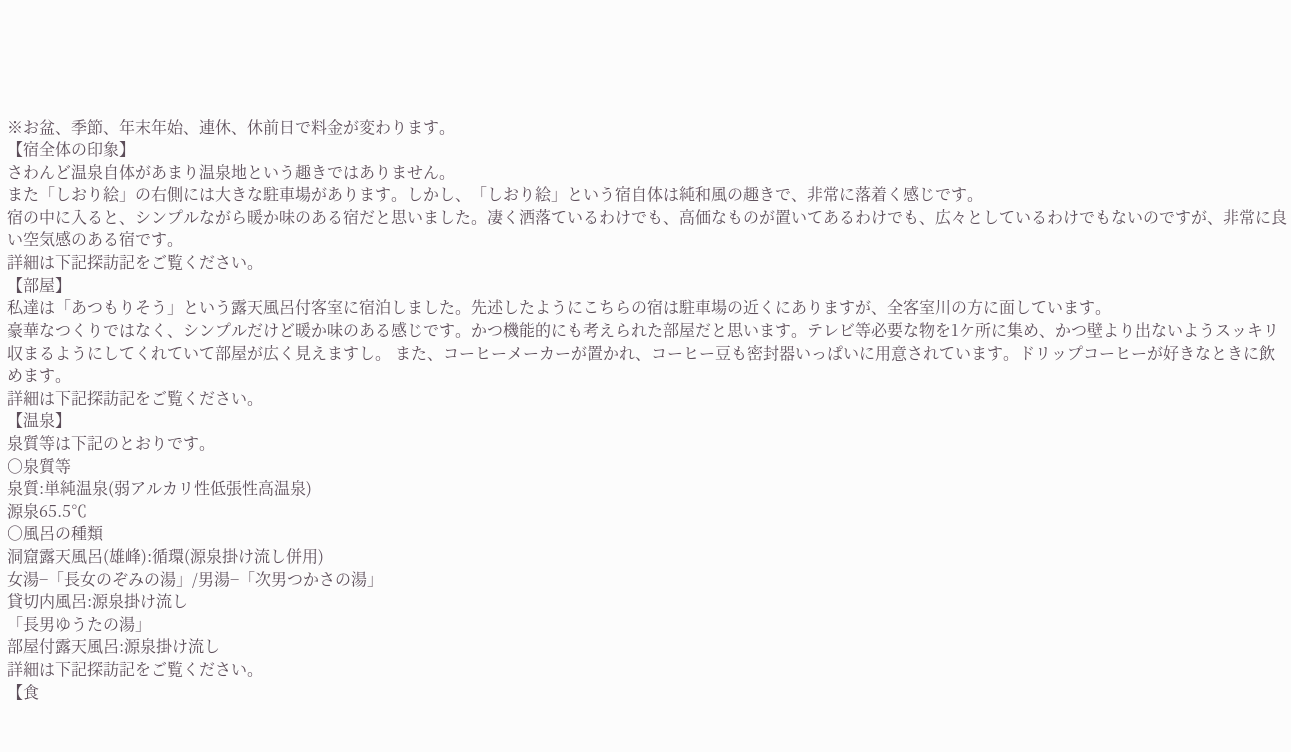※お盆、季節、年末年始、連休、休前日で料金が変わります。
【宿全体の印象】
さわんど温泉自体があまり温泉地という趣きではありません。
また「しおり絵」の右側には大きな駐車場があります。しかし、「しおり絵」という宿自体は純和風の趣きで、非常に落着く感じです。
宿の中に入ると、シンプルながら暖か味のある宿だと思いました。凄く洒落ているわけでも、高価なものが置いてあるわけでも、広々としているわけでもないのですが、非常に良い空気感のある宿です。
詳細は下記探訪記をご覧ください。
【部屋】
私達は「あつもりそう」という露天風呂付客室に宿泊しました。先述したようにこちらの宿は駐車場の近くにありますが、全客室川の方に面しています。
豪華なつくりではなく、シンプルだけど暖か味のある感じです。かつ機能的にも考えられた部屋だと思います。テレビ等必要な物を1ケ所に集め、かつ壁より出ないようスッキリ収まるようにしてくれていて部屋が広く見えますし。 また、コーヒーメーカーが置かれ、コーヒー豆も密封器いっぱいに用意されています。ドリップコーヒーが好きなときに飲めます。
詳細は下記探訪記をご覧ください。
【温泉】
泉質等は下記のとおりです。
○泉質等
泉質:単純温泉(弱アルカリ性低張性高温泉)
源泉65.5℃
○風呂の種類
洞窟露天風呂(雄峰):循環(源泉掛け流し併用)
女湯−「長女のぞみの湯」/男湯−「次男つかさの湯」
貸切内風呂:源泉掛け流し
「長男ゆうたの湯」
部屋付露天風呂:源泉掛け流し
詳細は下記探訪記をご覧ください。
【食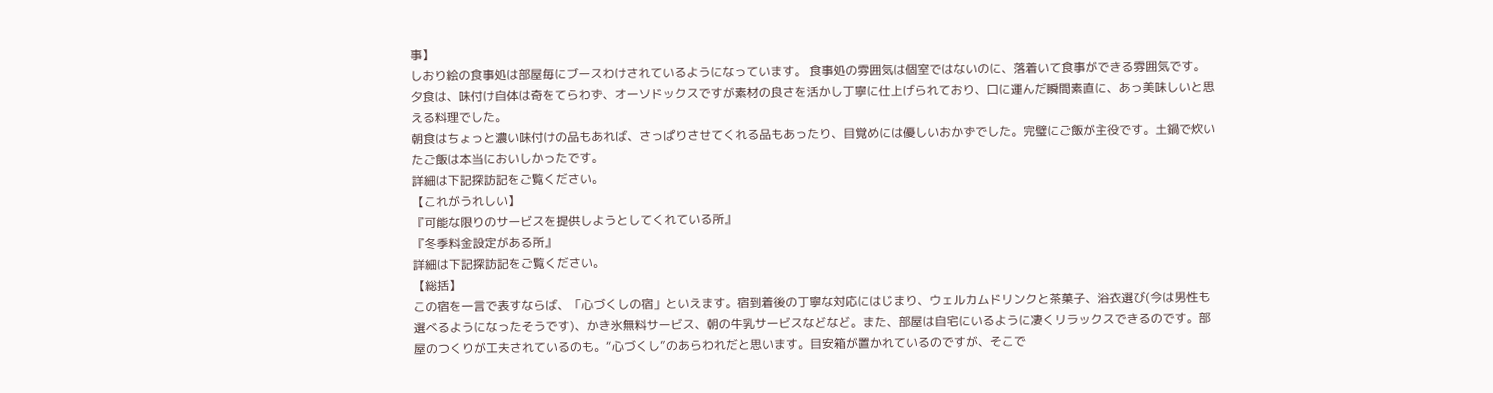事】
しおり絵の食事処は部屋毎にブースわけされているようになっています。 食事処の雰囲気は個室ではないのに、落着いて食事ができる雰囲気です。
夕食は、味付け自体は奇をてらわず、オーソドックスですが素材の良さを活かし丁寧に仕上げられており、口に運んだ瞬間素直に、あっ美味しいと思える料理でした。
朝食はちょっと濃い味付けの品もあれば、さっぱりさせてくれる品もあったり、目覚めには優しいおかずでした。完璧にご飯が主役です。土鍋で炊いたご飯は本当においしかったです。
詳細は下記探訪記をご覧ください。
【これがうれしい】
『可能な限りのサービスを提供しようとしてくれている所』
『冬季料金設定がある所』
詳細は下記探訪記をご覧ください。
【総括】
この宿を一言で表すならば、「心づくしの宿」といえます。宿到着後の丁寧な対応にはじまり、ウェルカムドリンクと茶菓子、浴衣選び(今は男性も選べるようになったそうです)、かき氷無料サービス、朝の牛乳サービスなどなど。また、部屋は自宅にいるように凄くリラックスできるのです。部屋のつくりが工夫されているのも。“心づくし”のあらわれだと思います。目安箱が置かれているのですが、そこで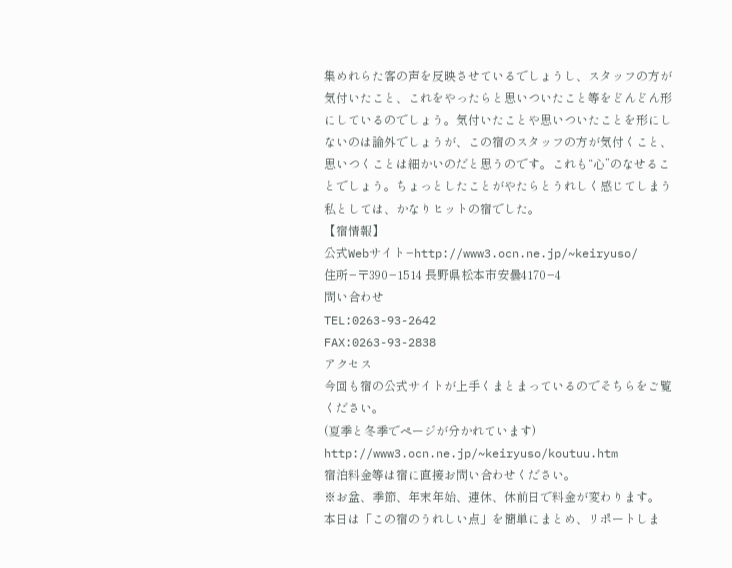集めれらた客の声を反映させているでしょうし、スタッフの方が気付いたこと、これをやったらと思いついたこと等をどんどん形にしているのでしょう。気付いたことや思いついたことを形にしないのは論外でしょうが、この宿のスタッフの方が気付くこと、思いつくことは細かいのだと思うのです。これも“心”のなせることでしょう。ちょっとしたことがやたらとうれしく感じてしまう私としては、かなりヒットの宿でした。
【宿情報】
公式Webサイト−http://www3.ocn.ne.jp/~keiryuso/
住所−〒390−1514 長野県松本市安曇4170−4
問い合わせ
TEL:0263-93-2642
FAX:0263-93-2838
アクセス
今回も宿の公式サイトが上手くまとまっているのでそちらをご覧ください。
(夏季と冬季でページが分かれています)
http://www3.ocn.ne.jp/~keiryuso/koutuu.htm
宿泊料金等は宿に直接お問い合わせください。
※お盆、季節、年末年始、連休、休前日で料金が変わります。
本日は「この宿のうれしい点」を簡単にまとめ、リポートしま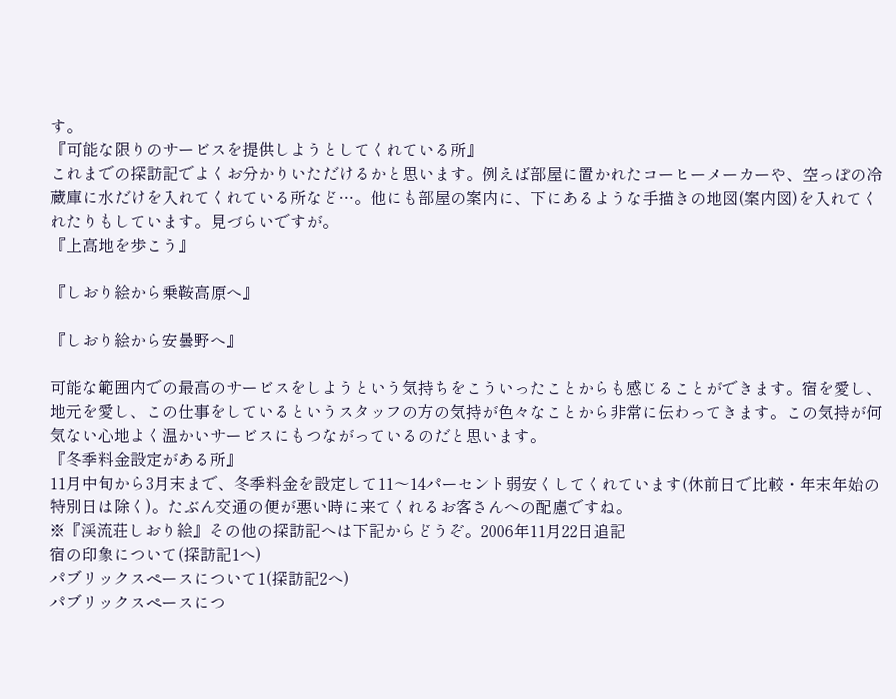す。
『可能な限りのサービスを提供しようとしてくれている所』
これまでの探訪記でよくお分かりいただけるかと思います。例えば部屋に置かれたコーヒーメーカーや、空っぽの冷蔵庫に水だけを入れてくれている所など…。他にも部屋の案内に、下にあるような手描きの地図(案内図)を入れてくれたりもしています。見づらいですが。
『上高地を歩こう』

『しおり絵から乗鞍高原へ』

『しおり絵から安曇野へ』

可能な範囲内での最高のサービスをしようという気持ちをこういったことからも感じることができます。宿を愛し、地元を愛し、この仕事をしているというスタッフの方の気持が色々なことから非常に伝わってきます。この気持が何気ない心地よく温かいサービスにもつながっているのだと思います。
『冬季料金設定がある所』
11月中旬から3月末まで、冬季料金を設定して11〜14パーセント弱安くしてくれています(休前日で比較・年末年始の特別日は除く)。たぶん交通の便が悪い時に来てくれるお客さんへの配慮ですね。
※『渓流荘しおり絵』その他の探訪記へは下記からどうぞ。2006年11月22日追記
宿の印象について(探訪記1へ)
パブリックスペースについて1(探訪記2へ)
パブリックスペースにつ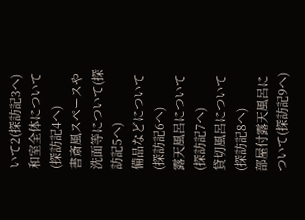いて2(探訪記3へ)
和室全体について(探訪記4へ)
書斎風スペースや洗面等について(探訪記5へ)
備品などについて(探訪記6へ)
露天風呂について(探訪記7へ)
貸切風呂について(探訪記8へ)
部屋付露天風呂について(探訪記9へ)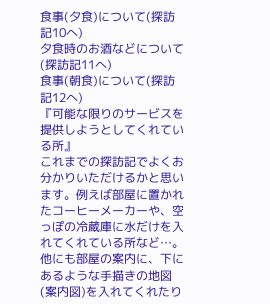食事(夕食)について(探訪記10へ)
夕食時のお酒などについて(探訪記11へ)
食事(朝食)について(探訪記12へ)
『可能な限りのサービスを提供しようとしてくれている所』
これまでの探訪記でよくお分かりいただけるかと思います。例えば部屋に置かれたコーヒーメーカーや、空っぽの冷蔵庫に水だけを入れてくれている所など…。他にも部屋の案内に、下にあるような手描きの地図(案内図)を入れてくれたり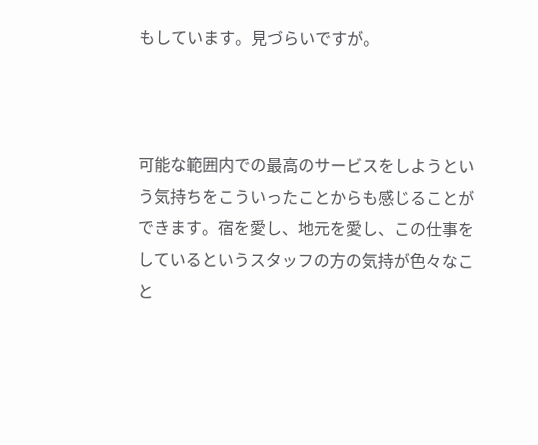もしています。見づらいですが。



可能な範囲内での最高のサービスをしようという気持ちをこういったことからも感じることができます。宿を愛し、地元を愛し、この仕事をしているというスタッフの方の気持が色々なこと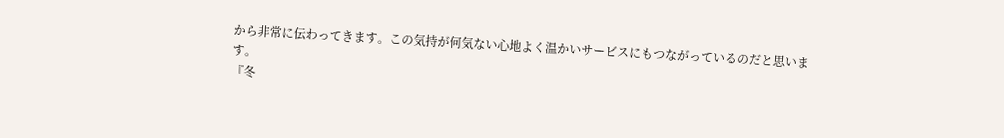から非常に伝わってきます。この気持が何気ない心地よく温かいサービスにもつながっているのだと思います。
『冬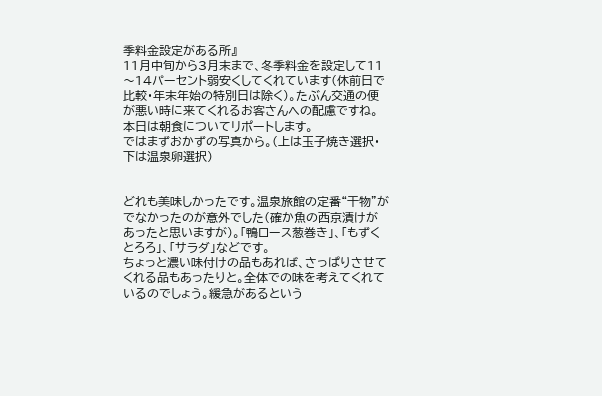季料金設定がある所』
11月中旬から3月末まで、冬季料金を設定して11〜14パーセント弱安くしてくれています(休前日で比較・年末年始の特別日は除く)。たぶん交通の便が悪い時に来てくれるお客さんへの配慮ですね。
本日は朝食についてリポートします。
ではまずおかずの写真から。(上は玉子焼き選択・下は温泉卵選択)


どれも美味しかったです。温泉旅館の定番“干物”がでなかったのが意外でした(確か魚の西京漬けがあったと思いますが)。「鴨ロース葱巻き」、「もずくとろろ」、「サラダ」などです。
ちょっと濃い味付けの品もあれば、さっぱりさせてくれる品もあったりと。全体での味を考えてくれているのでしょう。緩急があるという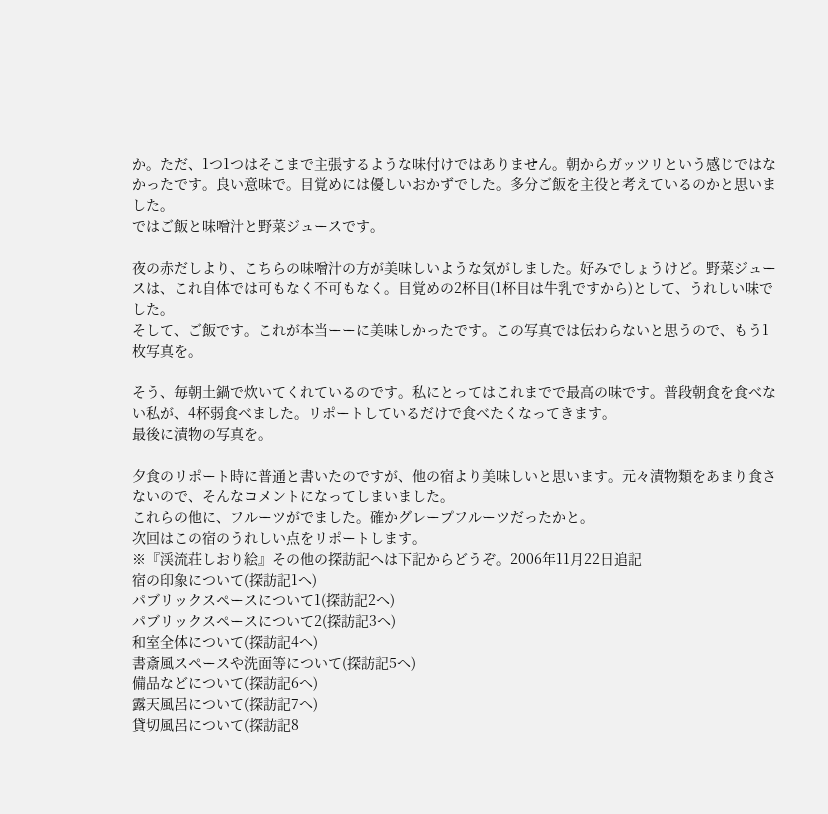か。ただ、1つ1つはそこまで主張するような味付けではありません。朝からガッツリという感じではなかったです。良い意味で。目覚めには優しいおかずでした。多分ご飯を主役と考えているのかと思いました。
ではご飯と味噌汁と野菜ジュースです。

夜の赤だしより、こちらの味噌汁の方が美味しいような気がしました。好みでしょうけど。野菜ジュースは、これ自体では可もなく不可もなく。目覚めの2杯目(1杯目は牛乳ですから)として、うれしい味でした。
そして、ご飯です。これが本当ーーに美味しかったです。この写真では伝わらないと思うので、もう1枚写真を。

そう、毎朝土鍋で炊いてくれているのです。私にとってはこれまでで最高の味です。普段朝食を食べない私が、4杯弱食べました。リポートしているだけで食べたくなってきます。
最後に漬物の写真を。

夕食のリポート時に普通と書いたのですが、他の宿より美味しいと思います。元々漬物類をあまり食さないので、そんなコメントになってしまいました。
これらの他に、フルーツがでました。確かグレープフルーツだったかと。
次回はこの宿のうれしい点をリポートします。
※『渓流荘しおり絵』その他の探訪記へは下記からどうぞ。2006年11月22日追記
宿の印象について(探訪記1へ)
パブリックスペースについて1(探訪記2へ)
パブリックスペースについて2(探訪記3へ)
和室全体について(探訪記4へ)
書斎風スペースや洗面等について(探訪記5へ)
備品などについて(探訪記6へ)
露天風呂について(探訪記7へ)
貸切風呂について(探訪記8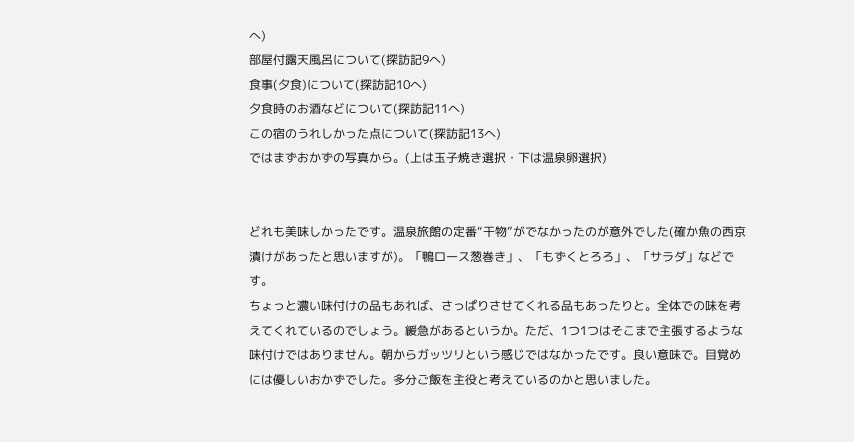へ)
部屋付露天風呂について(探訪記9へ)
食事(夕食)について(探訪記10へ)
夕食時のお酒などについて(探訪記11へ)
この宿のうれしかった点について(探訪記13へ)
ではまずおかずの写真から。(上は玉子焼き選択・下は温泉卵選択)


どれも美味しかったです。温泉旅館の定番“干物”がでなかったのが意外でした(確か魚の西京漬けがあったと思いますが)。「鴨ロース葱巻き」、「もずくとろろ」、「サラダ」などです。
ちょっと濃い味付けの品もあれば、さっぱりさせてくれる品もあったりと。全体での味を考えてくれているのでしょう。緩急があるというか。ただ、1つ1つはそこまで主張するような味付けではありません。朝からガッツリという感じではなかったです。良い意味で。目覚めには優しいおかずでした。多分ご飯を主役と考えているのかと思いました。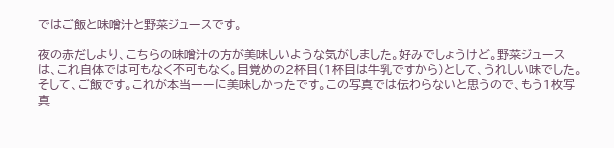ではご飯と味噌汁と野菜ジュースです。

夜の赤だしより、こちらの味噌汁の方が美味しいような気がしました。好みでしょうけど。野菜ジュースは、これ自体では可もなく不可もなく。目覚めの2杯目(1杯目は牛乳ですから)として、うれしい味でした。
そして、ご飯です。これが本当ーーに美味しかったです。この写真では伝わらないと思うので、もう1枚写真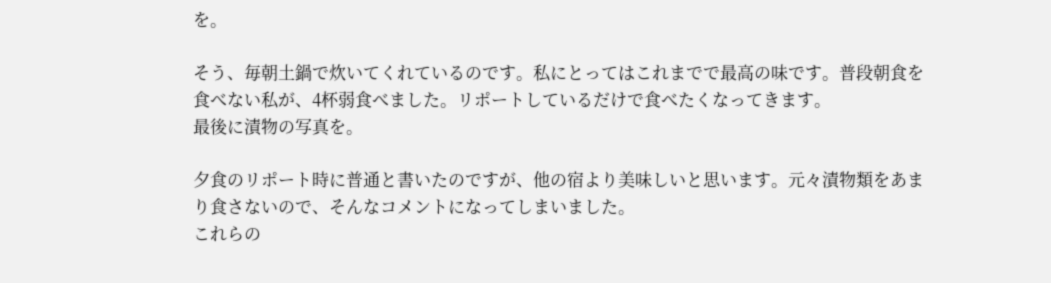を。

そう、毎朝土鍋で炊いてくれているのです。私にとってはこれまでで最高の味です。普段朝食を食べない私が、4杯弱食べました。リポートしているだけで食べたくなってきます。
最後に漬物の写真を。

夕食のリポート時に普通と書いたのですが、他の宿より美味しいと思います。元々漬物類をあまり食さないので、そんなコメントになってしまいました。
これらの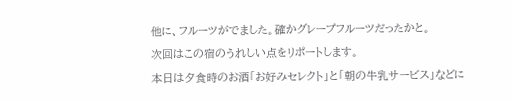他に、フルーツがでました。確かグレープフルーツだったかと。
次回はこの宿のうれしい点をリポートします。
本日は夕食時のお酒「お好みセレクト」と「朝の牛乳サービス」などに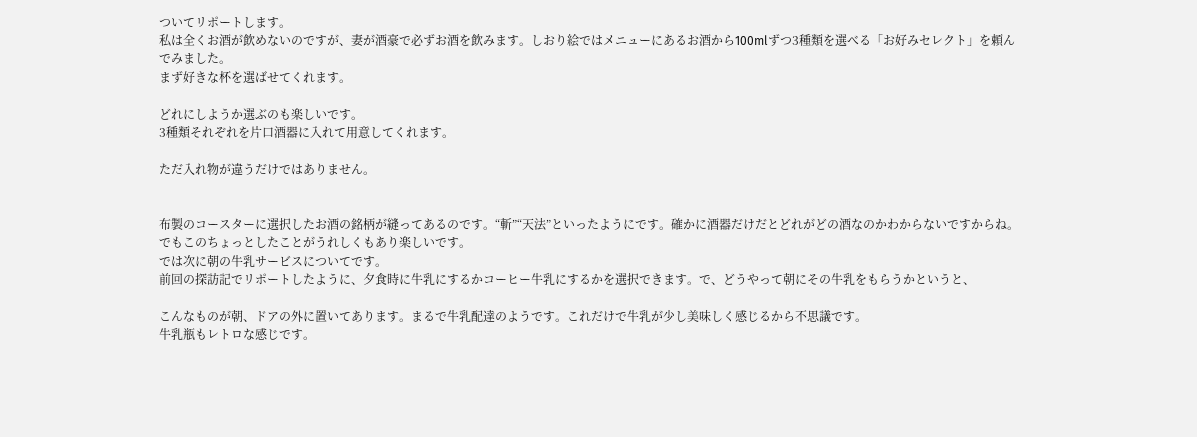ついてリポートします。
私は全くお酒が飲めないのですが、妻が酒豪で必ずお酒を飲みます。しおり絵ではメニューにあるお酒から100mlずつ3種類を選べる「お好みセレクト」を頼んでみました。
まず好きな杯を選ばせてくれます。

どれにしようか選ぶのも楽しいです。
3種類それぞれを片口酒器に入れて用意してくれます。

ただ入れ物が違うだけではありません。


布製のコースターに選択したお酒の銘柄が縫ってあるのです。“斬”“天法”といったようにです。確かに酒器だけだとどれがどの酒なのかわからないですからね。でもこのちょっとしたことがうれしくもあり楽しいです。
では次に朝の牛乳サービスについてです。
前回の探訪記でリポートしたように、夕食時に牛乳にするかコーヒー牛乳にするかを選択できます。で、どうやって朝にその牛乳をもらうかというと、

こんなものが朝、ドアの外に置いてあります。まるで牛乳配達のようです。これだけで牛乳が少し美味しく感じるから不思議です。
牛乳瓶もレトロな感じです。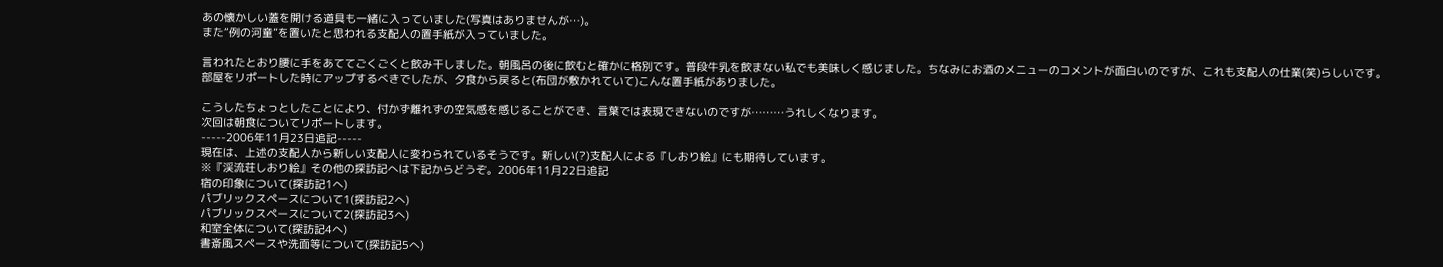あの懐かしい蓋を開ける道具も一緒に入っていました(写真はありませんが…)。
また“例の河童”を置いたと思われる支配人の置手紙が入っていました。

言われたとおり腰に手をあててごくごくと飲み干しました。朝風呂の後に飲むと確かに格別です。普段牛乳を飲まない私でも美味しく感じました。ちなみにお酒のメニューのコメントが面白いのですが、これも支配人の仕業(笑)らしいです。
部屋をリポートした時にアップするべきでしたが、夕食から戻ると(布団が敷かれていて)こんな置手紙がありました。

こうしたちょっとしたことにより、付かず離れずの空気感を感じることができ、言葉では表現できないのですが………うれしくなります。
次回は朝食についてリポートします。
-----2006年11月23日追記-----
現在は、上述の支配人から新しい支配人に変わられているそうです。新しい(?)支配人による『しおり絵』にも期待しています。
※『渓流荘しおり絵』その他の探訪記へは下記からどうぞ。2006年11月22日追記
宿の印象について(探訪記1へ)
パブリックスペースについて1(探訪記2へ)
パブリックスペースについて2(探訪記3へ)
和室全体について(探訪記4へ)
書斎風スペースや洗面等について(探訪記5へ)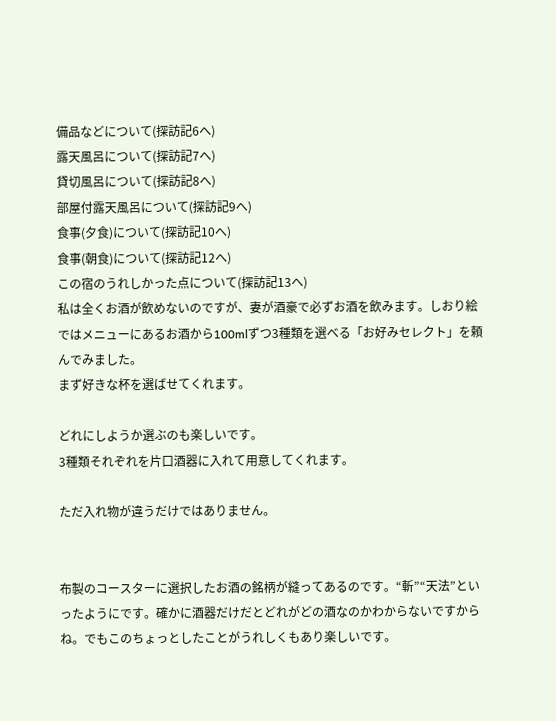備品などについて(探訪記6へ)
露天風呂について(探訪記7へ)
貸切風呂について(探訪記8へ)
部屋付露天風呂について(探訪記9へ)
食事(夕食)について(探訪記10へ)
食事(朝食)について(探訪記12へ)
この宿のうれしかった点について(探訪記13へ)
私は全くお酒が飲めないのですが、妻が酒豪で必ずお酒を飲みます。しおり絵ではメニューにあるお酒から100mlずつ3種類を選べる「お好みセレクト」を頼んでみました。
まず好きな杯を選ばせてくれます。

どれにしようか選ぶのも楽しいです。
3種類それぞれを片口酒器に入れて用意してくれます。

ただ入れ物が違うだけではありません。


布製のコースターに選択したお酒の銘柄が縫ってあるのです。“斬”“天法”といったようにです。確かに酒器だけだとどれがどの酒なのかわからないですからね。でもこのちょっとしたことがうれしくもあり楽しいです。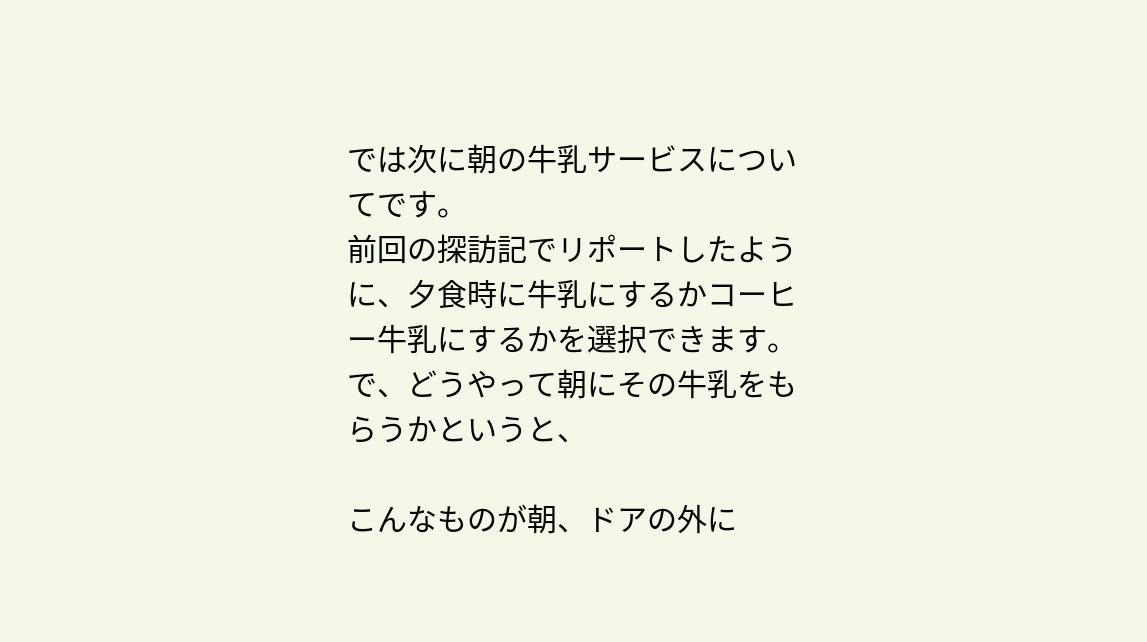では次に朝の牛乳サービスについてです。
前回の探訪記でリポートしたように、夕食時に牛乳にするかコーヒー牛乳にするかを選択できます。で、どうやって朝にその牛乳をもらうかというと、

こんなものが朝、ドアの外に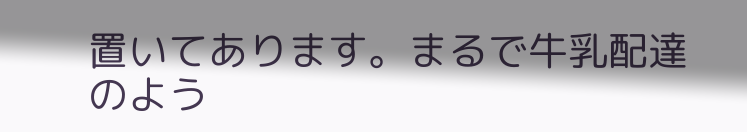置いてあります。まるで牛乳配達のよう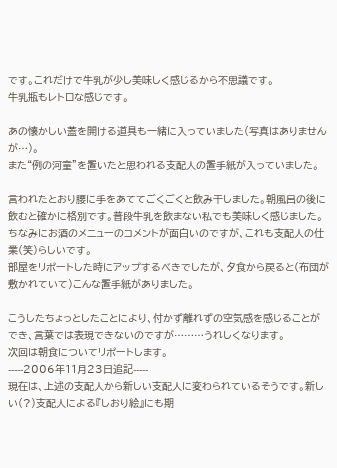です。これだけで牛乳が少し美味しく感じるから不思議です。
牛乳瓶もレトロな感じです。

あの懐かしい蓋を開ける道具も一緒に入っていました(写真はありませんが…)。
また“例の河童”を置いたと思われる支配人の置手紙が入っていました。

言われたとおり腰に手をあててごくごくと飲み干しました。朝風呂の後に飲むと確かに格別です。普段牛乳を飲まない私でも美味しく感じました。ちなみにお酒のメニューのコメントが面白いのですが、これも支配人の仕業(笑)らしいです。
部屋をリポートした時にアップするべきでしたが、夕食から戻ると(布団が敷かれていて)こんな置手紙がありました。

こうしたちょっとしたことにより、付かず離れずの空気感を感じることができ、言葉では表現できないのですが………うれしくなります。
次回は朝食についてリポートします。
-----2006年11月23日追記-----
現在は、上述の支配人から新しい支配人に変わられているそうです。新しい(?)支配人による『しおり絵』にも期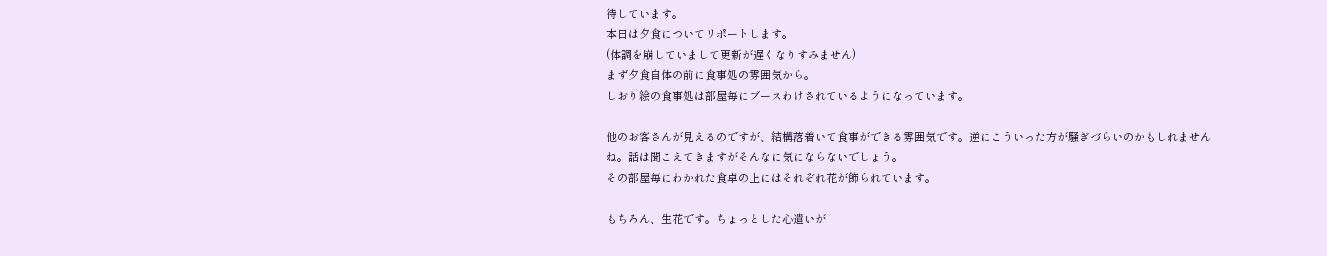待しています。
本日は夕食についてリポートします。
(体調を崩していまして更新が遅くなりすみません)
まず夕食自体の前に食事処の雰囲気から。
しおり絵の食事処は部屋毎にブースわけされているようになっています。

他のお客さんが見えるのですが、結構落着いて食事ができる雰囲気です。逆にこういった方が騒ぎづらいのかもしれませんね。話は聞こえてきますがそんなに気にならないでしょう。
その部屋毎にわかれた食卓の上にはそれぞれ花が飾られています。

もちろん、生花です。ちょっとした心遣いが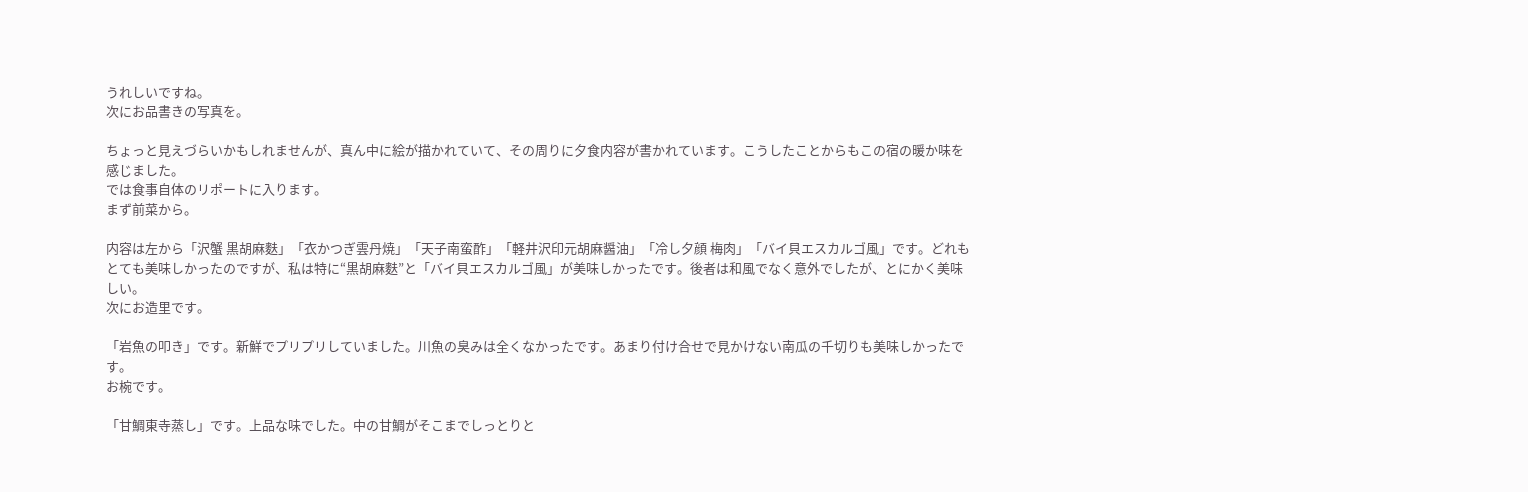うれしいですね。
次にお品書きの写真を。

ちょっと見えづらいかもしれませんが、真ん中に絵が描かれていて、その周りに夕食内容が書かれています。こうしたことからもこの宿の暖か味を感じました。
では食事自体のリポートに入ります。
まず前菜から。

内容は左から「沢蟹 黒胡麻麩」「衣かつぎ雲丹焼」「天子南蛮酢」「軽井沢印元胡麻醤油」「冷し夕顔 梅肉」「バイ貝エスカルゴ風」です。どれもとても美味しかったのですが、私は特に“黒胡麻麩”と「バイ貝エスカルゴ風」が美味しかったです。後者は和風でなく意外でしたが、とにかく美味しい。
次にお造里です。

「岩魚の叩き」です。新鮮でプリプリしていました。川魚の臭みは全くなかったです。あまり付け合せで見かけない南瓜の千切りも美味しかったです。
お椀です。

「甘鯛東寺蒸し」です。上品な味でした。中の甘鯛がそこまでしっとりと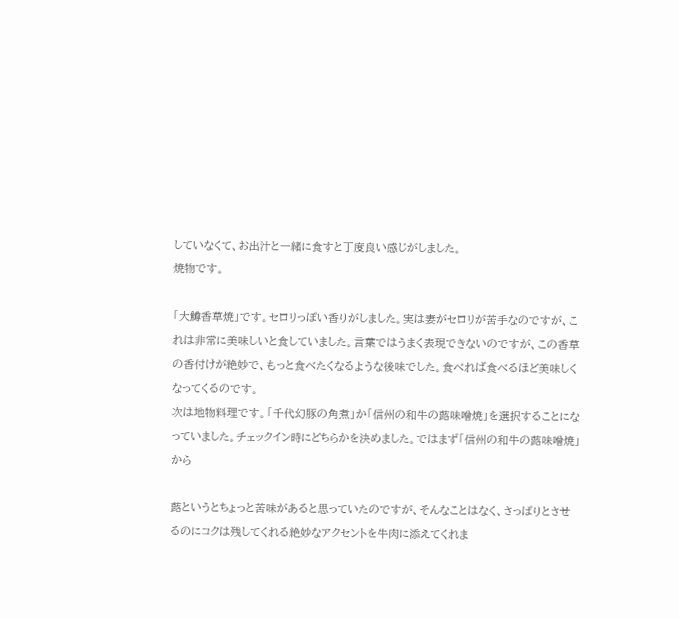していなくて、お出汁と一緒に食すと丁度良い感じがしました。
焼物です。

「大鱒香草焼」です。セロリっぽい香りがしました。実は妻がセロリが苦手なのですが、これは非常に美味しいと食していました。言葉ではうまく表現できないのですが、この香草の香付けが絶妙で、もっと食べたくなるような後味でした。食べれば食べるほど美味しくなってくるのです。
次は地物料理です。「千代幻豚の角煮」か「信州の和牛の蕗味噌焼」を選択することになっていました。チェックイン時にどちらかを決めました。ではまず「信州の和牛の蕗味噌焼」から

蕗というとちょっと苦味があると思っていたのですが、そんなことはなく、さっぱりとさせるのにコクは残してくれる絶妙なアクセントを牛肉に添えてくれま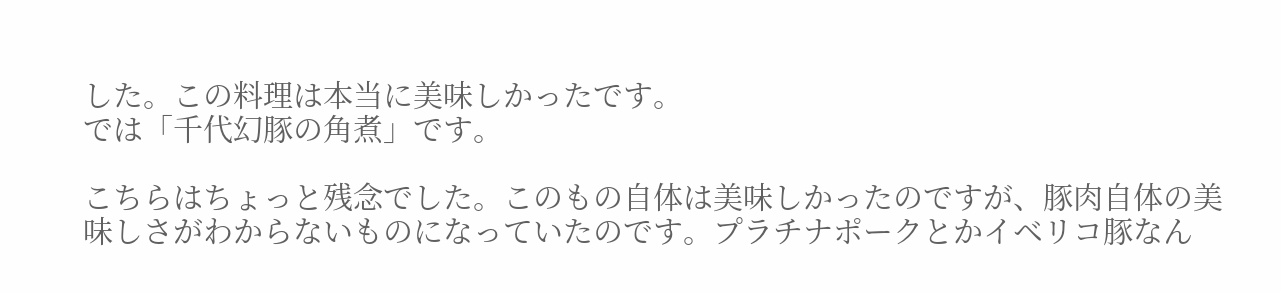した。この料理は本当に美味しかったです。
では「千代幻豚の角煮」です。

こちらはちょっと残念でした。このもの自体は美味しかったのですが、豚肉自体の美味しさがわからないものになっていたのです。プラチナポークとかイベリコ豚なん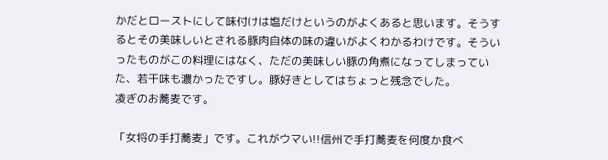かだとローストにして味付けは塩だけというのがよくあると思います。そうするとその美味しいとされる豚肉自体の味の違いがよくわかるわけです。そういったものがこの料理にはなく、ただの美味しい豚の角煮になってしまっていた、若干味も濃かったですし。豚好きとしてはちょっと残念でした。
凌ぎのお蕎麦です。

「女将の手打蕎麦」です。これがウマい!!信州で手打蕎麦を何度か食べ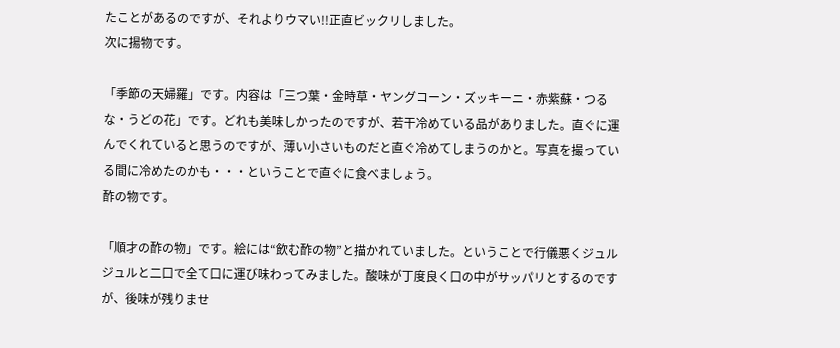たことがあるのですが、それよりウマい!!正直ビックリしました。
次に揚物です。

「季節の天婦羅」です。内容は「三つ葉・金時草・ヤングコーン・ズッキーニ・赤紫蘇・つるな・うどの花」です。どれも美味しかったのですが、若干冷めている品がありました。直ぐに運んでくれていると思うのですが、薄い小さいものだと直ぐ冷めてしまうのかと。写真を撮っている間に冷めたのかも・・・ということで直ぐに食べましょう。
酢の物です。

「順才の酢の物」です。絵には“飲む酢の物”と描かれていました。ということで行儀悪くジュルジュルと二口で全て口に運び味わってみました。酸味が丁度良く口の中がサッパリとするのですが、後味が残りませ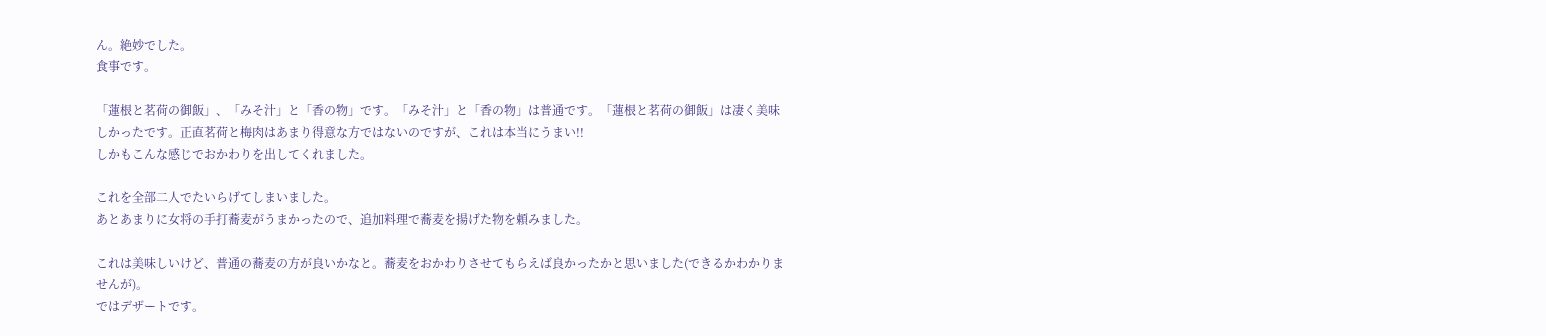ん。絶妙でした。
食事です。

「蓮根と茗荷の御飯」、「みそ汁」と「香の物」です。「みそ汁」と「香の物」は普通です。「蓮根と茗荷の御飯」は凄く美味しかったです。正直茗荷と梅肉はあまり得意な方ではないのですが、これは本当にうまい!!
しかもこんな感じでおかわりを出してくれました。

これを全部二人でたいらげてしまいました。
あとあまりに女将の手打蕎麦がうまかったので、追加料理で蕎麦を揚げた物を頼みました。

これは美味しいけど、普通の蕎麦の方が良いかなと。蕎麦をおかわりさせてもらえば良かったかと思いました(できるかわかりませんが)。
ではデザートです。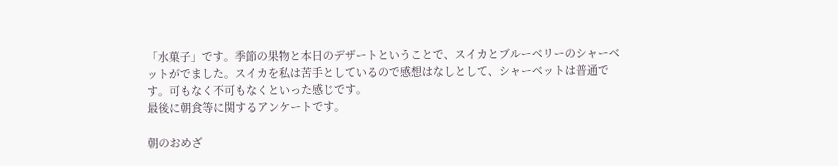「水菓子」です。季節の果物と本日のデザートということで、スイカとブルーベリーのシャーベットがでました。スイカを私は苦手としているので感想はなしとして、シャーベットは普通です。可もなく不可もなくといった感じです。
最後に朝食等に関するアンケートです。

朝のおめざ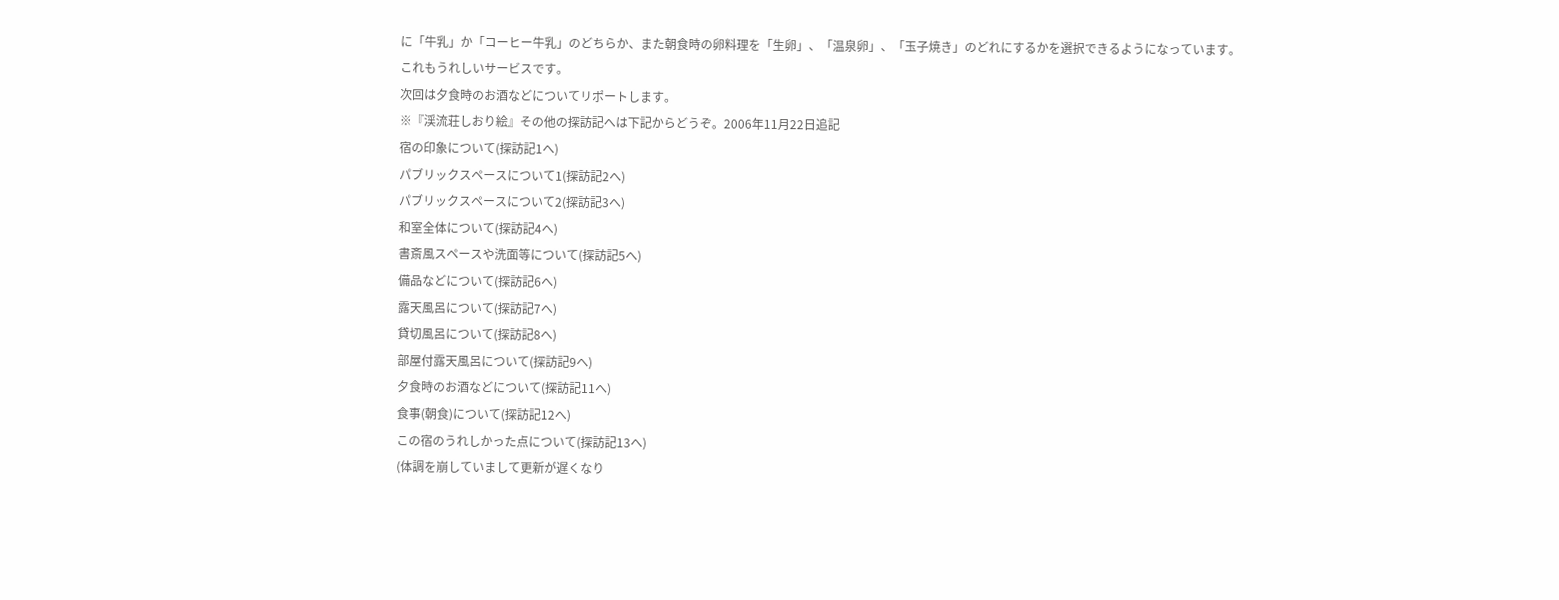に「牛乳」か「コーヒー牛乳」のどちらか、また朝食時の卵料理を「生卵」、「温泉卵」、「玉子焼き」のどれにするかを選択できるようになっています。
これもうれしいサービスです。
次回は夕食時のお酒などについてリポートします。
※『渓流荘しおり絵』その他の探訪記へは下記からどうぞ。2006年11月22日追記
宿の印象について(探訪記1へ)
パブリックスペースについて1(探訪記2へ)
パブリックスペースについて2(探訪記3へ)
和室全体について(探訪記4へ)
書斎風スペースや洗面等について(探訪記5へ)
備品などについて(探訪記6へ)
露天風呂について(探訪記7へ)
貸切風呂について(探訪記8へ)
部屋付露天風呂について(探訪記9へ)
夕食時のお酒などについて(探訪記11へ)
食事(朝食)について(探訪記12へ)
この宿のうれしかった点について(探訪記13へ)
(体調を崩していまして更新が遅くなり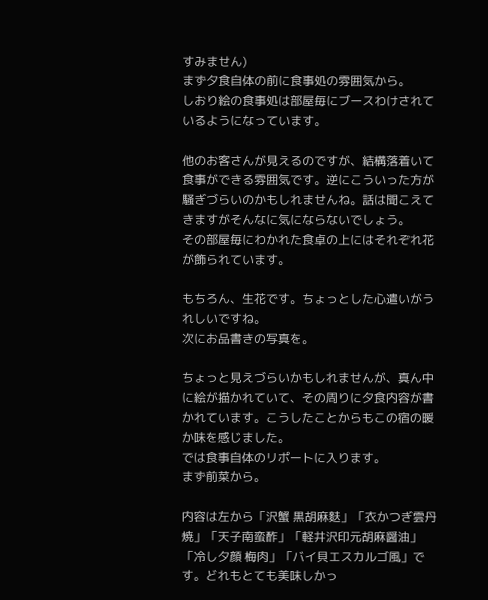すみません)
まず夕食自体の前に食事処の雰囲気から。
しおり絵の食事処は部屋毎にブースわけされているようになっています。

他のお客さんが見えるのですが、結構落着いて食事ができる雰囲気です。逆にこういった方が騒ぎづらいのかもしれませんね。話は聞こえてきますがそんなに気にならないでしょう。
その部屋毎にわかれた食卓の上にはそれぞれ花が飾られています。

もちろん、生花です。ちょっとした心遣いがうれしいですね。
次にお品書きの写真を。

ちょっと見えづらいかもしれませんが、真ん中に絵が描かれていて、その周りに夕食内容が書かれています。こうしたことからもこの宿の暖か味を感じました。
では食事自体のリポートに入ります。
まず前菜から。

内容は左から「沢蟹 黒胡麻麩」「衣かつぎ雲丹焼」「天子南蛮酢」「軽井沢印元胡麻醤油」「冷し夕顔 梅肉」「バイ貝エスカルゴ風」です。どれもとても美味しかっ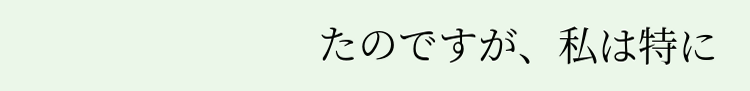たのですが、私は特に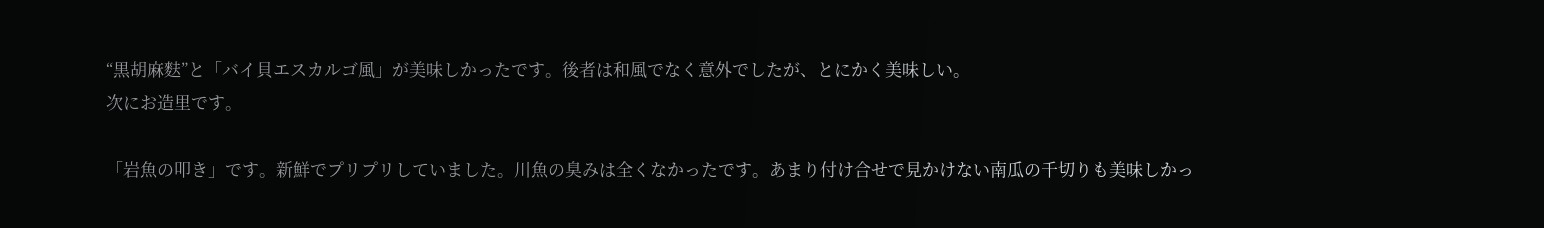“黒胡麻麩”と「バイ貝エスカルゴ風」が美味しかったです。後者は和風でなく意外でしたが、とにかく美味しい。
次にお造里です。

「岩魚の叩き」です。新鮮でプリプリしていました。川魚の臭みは全くなかったです。あまり付け合せで見かけない南瓜の千切りも美味しかっ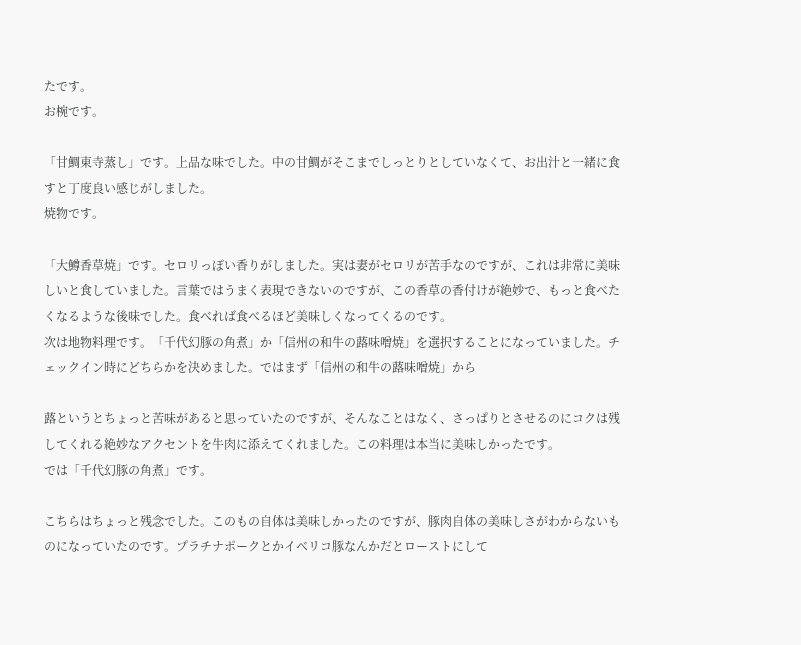たです。
お椀です。

「甘鯛東寺蒸し」です。上品な味でした。中の甘鯛がそこまでしっとりとしていなくて、お出汁と一緒に食すと丁度良い感じがしました。
焼物です。

「大鱒香草焼」です。セロリっぽい香りがしました。実は妻がセロリが苦手なのですが、これは非常に美味しいと食していました。言葉ではうまく表現できないのですが、この香草の香付けが絶妙で、もっと食べたくなるような後味でした。食べれば食べるほど美味しくなってくるのです。
次は地物料理です。「千代幻豚の角煮」か「信州の和牛の蕗味噌焼」を選択することになっていました。チェックイン時にどちらかを決めました。ではまず「信州の和牛の蕗味噌焼」から

蕗というとちょっと苦味があると思っていたのですが、そんなことはなく、さっぱりとさせるのにコクは残してくれる絶妙なアクセントを牛肉に添えてくれました。この料理は本当に美味しかったです。
では「千代幻豚の角煮」です。

こちらはちょっと残念でした。このもの自体は美味しかったのですが、豚肉自体の美味しさがわからないものになっていたのです。プラチナポークとかイベリコ豚なんかだとローストにして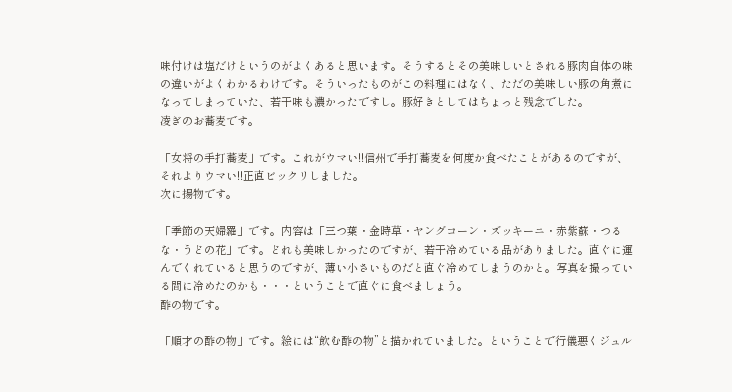味付けは塩だけというのがよくあると思います。そうするとその美味しいとされる豚肉自体の味の違いがよくわかるわけです。そういったものがこの料理にはなく、ただの美味しい豚の角煮になってしまっていた、若干味も濃かったですし。豚好きとしてはちょっと残念でした。
凌ぎのお蕎麦です。

「女将の手打蕎麦」です。これがウマい!!信州で手打蕎麦を何度か食べたことがあるのですが、それよりウマい!!正直ビックリしました。
次に揚物です。

「季節の天婦羅」です。内容は「三つ葉・金時草・ヤングコーン・ズッキーニ・赤紫蘇・つるな・うどの花」です。どれも美味しかったのですが、若干冷めている品がありました。直ぐに運んでくれていると思うのですが、薄い小さいものだと直ぐ冷めてしまうのかと。写真を撮っている間に冷めたのかも・・・ということで直ぐに食べましょう。
酢の物です。

「順才の酢の物」です。絵には“飲む酢の物”と描かれていました。ということで行儀悪くジュル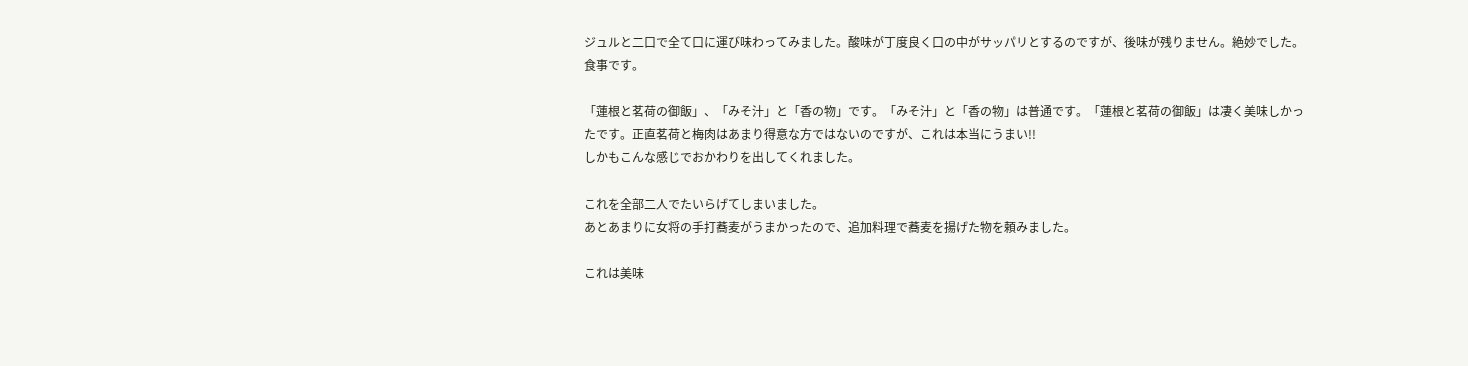ジュルと二口で全て口に運び味わってみました。酸味が丁度良く口の中がサッパリとするのですが、後味が残りません。絶妙でした。
食事です。

「蓮根と茗荷の御飯」、「みそ汁」と「香の物」です。「みそ汁」と「香の物」は普通です。「蓮根と茗荷の御飯」は凄く美味しかったです。正直茗荷と梅肉はあまり得意な方ではないのですが、これは本当にうまい!!
しかもこんな感じでおかわりを出してくれました。

これを全部二人でたいらげてしまいました。
あとあまりに女将の手打蕎麦がうまかったので、追加料理で蕎麦を揚げた物を頼みました。

これは美味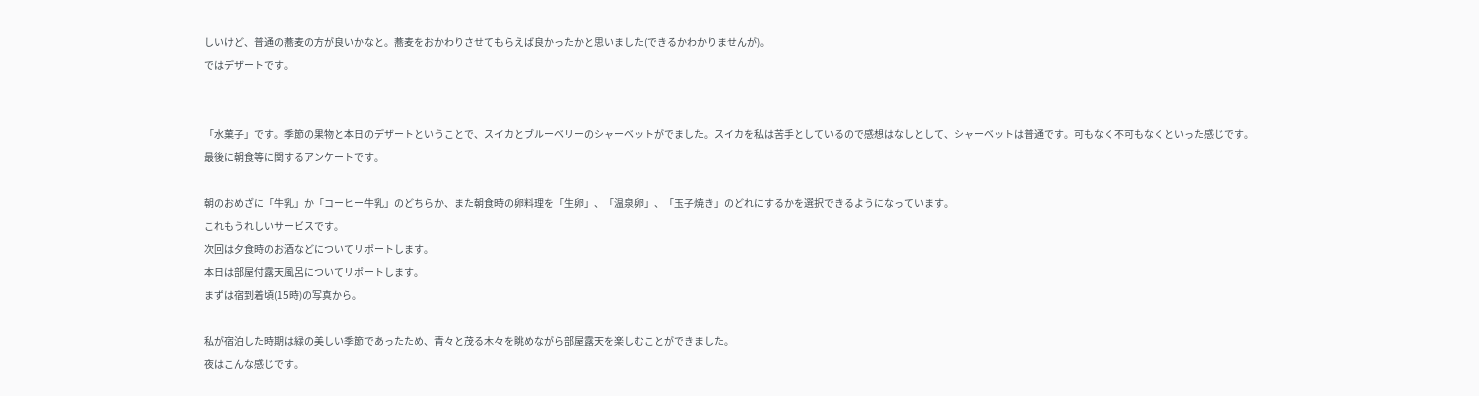しいけど、普通の蕎麦の方が良いかなと。蕎麦をおかわりさせてもらえば良かったかと思いました(できるかわかりませんが)。
ではデザートです。


「水菓子」です。季節の果物と本日のデザートということで、スイカとブルーベリーのシャーベットがでました。スイカを私は苦手としているので感想はなしとして、シャーベットは普通です。可もなく不可もなくといった感じです。
最後に朝食等に関するアンケートです。

朝のおめざに「牛乳」か「コーヒー牛乳」のどちらか、また朝食時の卵料理を「生卵」、「温泉卵」、「玉子焼き」のどれにするかを選択できるようになっています。
これもうれしいサービスです。
次回は夕食時のお酒などについてリポートします。
本日は部屋付露天風呂についてリポートします。
まずは宿到着頃(15時)の写真から。

私が宿泊した時期は緑の美しい季節であったため、青々と茂る木々を眺めながら部屋露天を楽しむことができました。
夜はこんな感じです。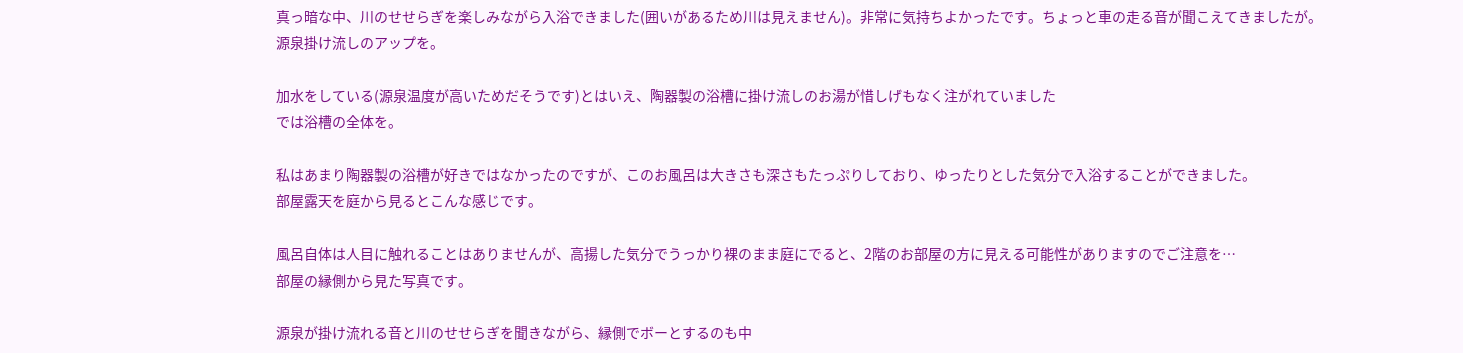真っ暗な中、川のせせらぎを楽しみながら入浴できました(囲いがあるため川は見えません)。非常に気持ちよかったです。ちょっと車の走る音が聞こえてきましたが。
源泉掛け流しのアップを。

加水をしている(源泉温度が高いためだそうです)とはいえ、陶器製の浴槽に掛け流しのお湯が惜しげもなく注がれていました
では浴槽の全体を。

私はあまり陶器製の浴槽が好きではなかったのですが、このお風呂は大きさも深さもたっぷりしており、ゆったりとした気分で入浴することができました。
部屋露天を庭から見るとこんな感じです。

風呂自体は人目に触れることはありませんが、高揚した気分でうっかり裸のまま庭にでると、2階のお部屋の方に見える可能性がありますのでご注意を…
部屋の縁側から見た写真です。

源泉が掛け流れる音と川のせせらぎを聞きながら、縁側でボーとするのも中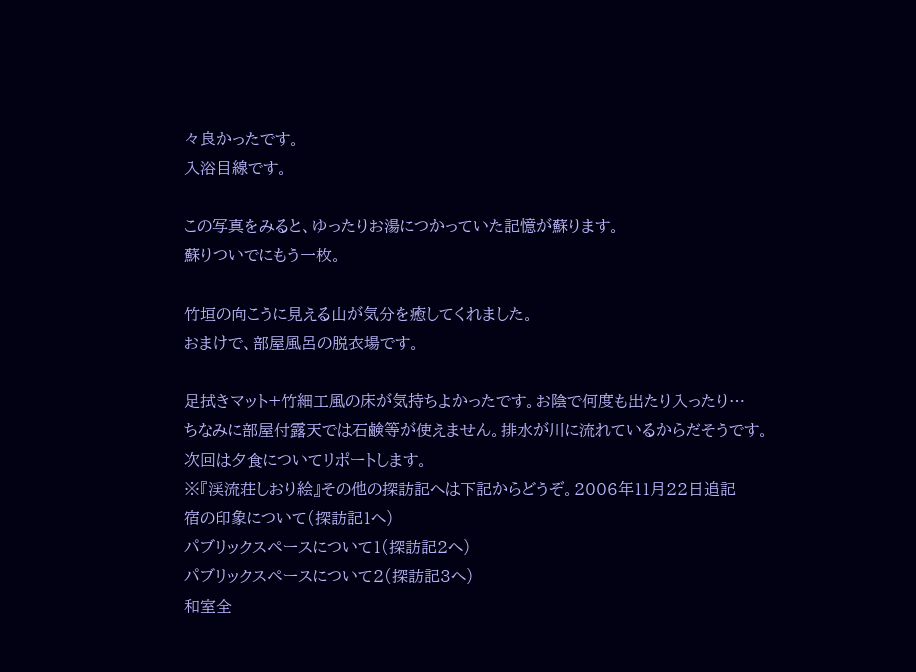々良かったです。
入浴目線です。

この写真をみると、ゆったりお湯につかっていた記憶が蘇ります。
蘇りついでにもう一枚。

竹垣の向こうに見える山が気分を癒してくれました。
おまけで、部屋風呂の脱衣場です。

足拭きマット+竹細工風の床が気持ちよかったです。お陰で何度も出たり入ったり…
ちなみに部屋付露天では石鹸等が使えません。排水が川に流れているからだそうです。
次回は夕食についてリポートします。
※『渓流荘しおり絵』その他の探訪記へは下記からどうぞ。2006年11月22日追記
宿の印象について(探訪記1へ)
パブリックスペースについて1(探訪記2へ)
パブリックスペースについて2(探訪記3へ)
和室全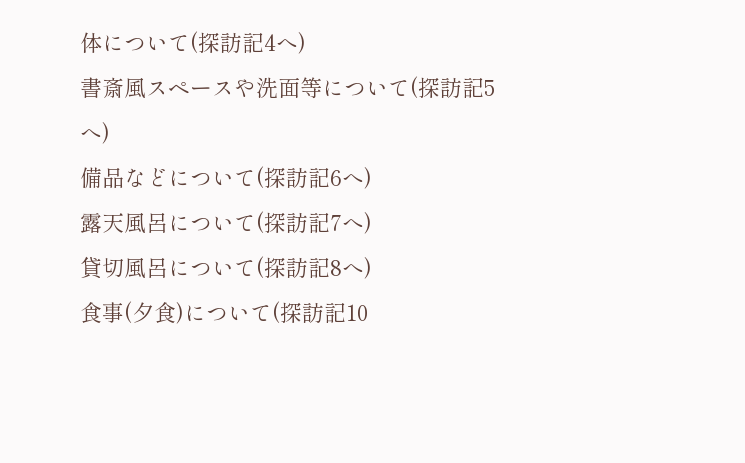体について(探訪記4へ)
書斎風スペースや洗面等について(探訪記5へ)
備品などについて(探訪記6へ)
露天風呂について(探訪記7へ)
貸切風呂について(探訪記8へ)
食事(夕食)について(探訪記10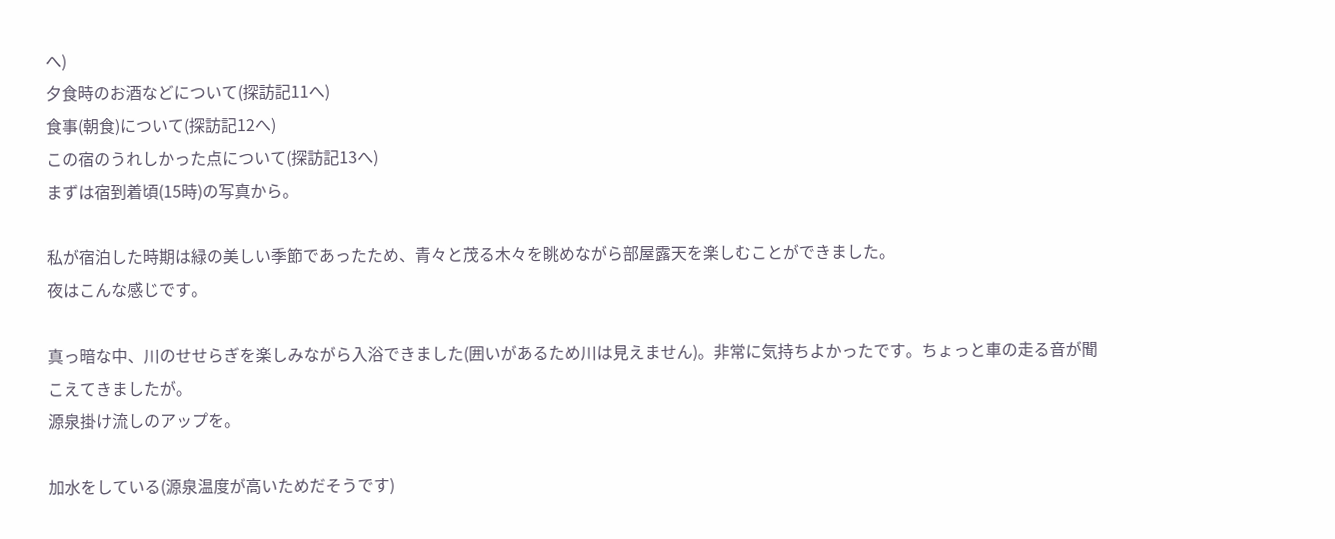へ)
夕食時のお酒などについて(探訪記11へ)
食事(朝食)について(探訪記12へ)
この宿のうれしかった点について(探訪記13へ)
まずは宿到着頃(15時)の写真から。

私が宿泊した時期は緑の美しい季節であったため、青々と茂る木々を眺めながら部屋露天を楽しむことができました。
夜はこんな感じです。

真っ暗な中、川のせせらぎを楽しみながら入浴できました(囲いがあるため川は見えません)。非常に気持ちよかったです。ちょっと車の走る音が聞こえてきましたが。
源泉掛け流しのアップを。

加水をしている(源泉温度が高いためだそうです)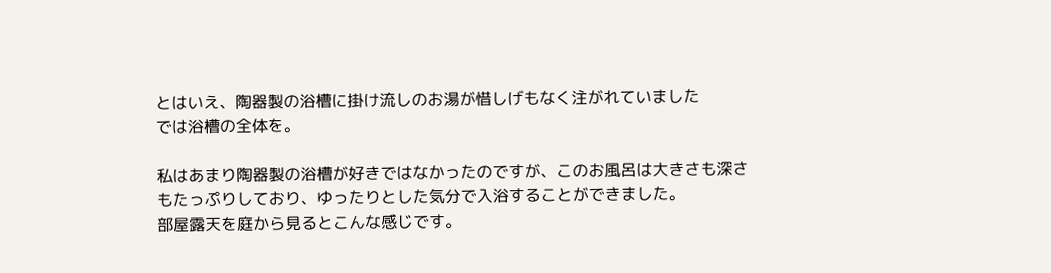とはいえ、陶器製の浴槽に掛け流しのお湯が惜しげもなく注がれていました
では浴槽の全体を。

私はあまり陶器製の浴槽が好きではなかったのですが、このお風呂は大きさも深さもたっぷりしており、ゆったりとした気分で入浴することができました。
部屋露天を庭から見るとこんな感じです。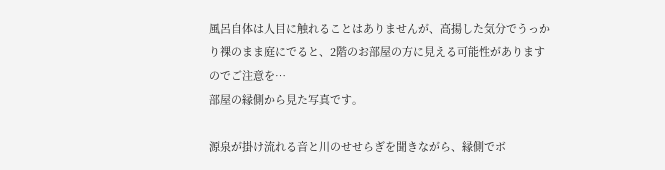風呂自体は人目に触れることはありませんが、高揚した気分でうっかり裸のまま庭にでると、2階のお部屋の方に見える可能性がありますのでご注意を…
部屋の縁側から見た写真です。

源泉が掛け流れる音と川のせせらぎを聞きながら、縁側でボ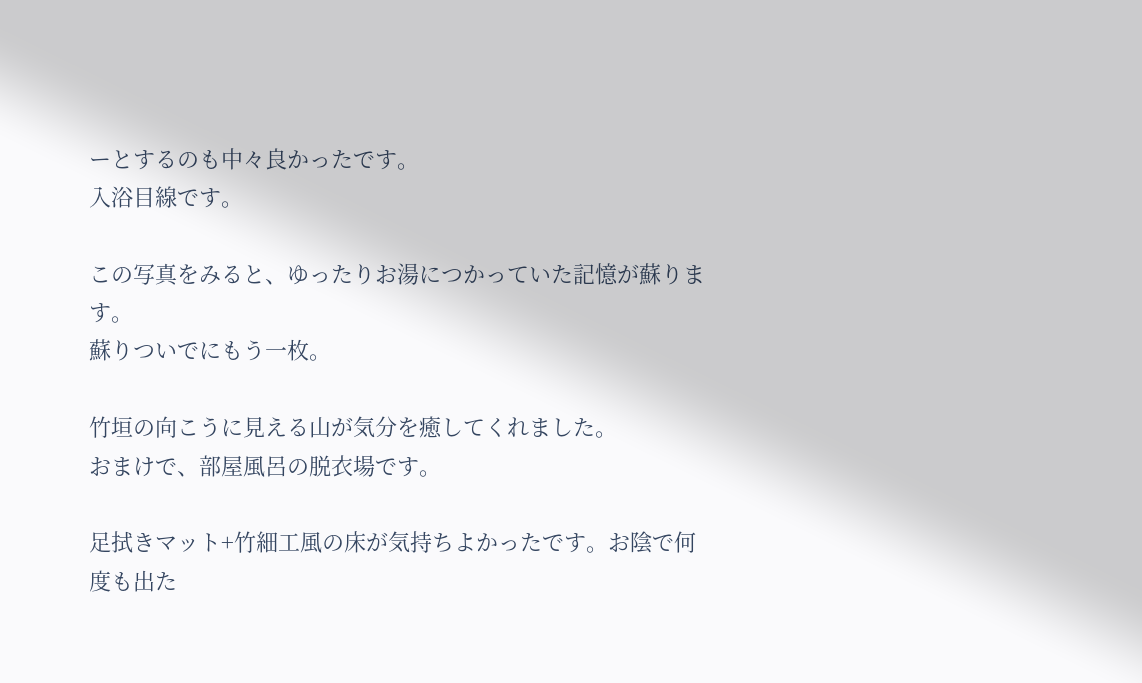ーとするのも中々良かったです。
入浴目線です。

この写真をみると、ゆったりお湯につかっていた記憶が蘇ります。
蘇りついでにもう一枚。

竹垣の向こうに見える山が気分を癒してくれました。
おまけで、部屋風呂の脱衣場です。

足拭きマット+竹細工風の床が気持ちよかったです。お陰で何度も出た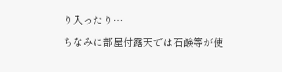り入ったり…
ちなみに部屋付露天では石鹸等が使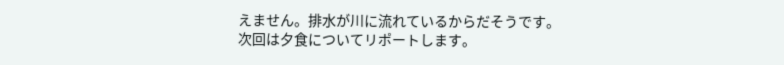えません。排水が川に流れているからだそうです。
次回は夕食についてリポートします。